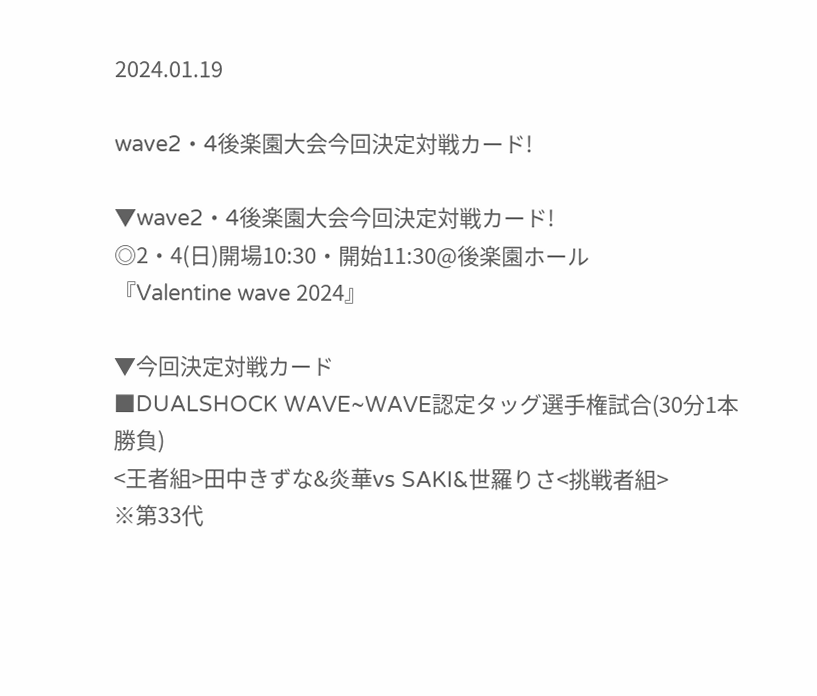2024.01.19

wave2・4後楽園大会今回決定対戦カード!

▼wave2・4後楽園大会今回決定対戦カード!
◎2・4(日)開場10:30・開始11:30@後楽園ホール
『Valentine wave 2024』

▼今回決定対戦カード
■DUALSHOCK WAVE~WAVE認定タッグ選手権試合(30分1本勝負)
<王者組>田中きずな&炎華vs SAKI&世羅りさ<挑戦者組>
※第33代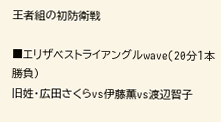王者組の初防衛戦

■エリザベストライアングルwave(20分1本勝負)
旧姓・広田さくらvs伊藤薫vs渡辺智子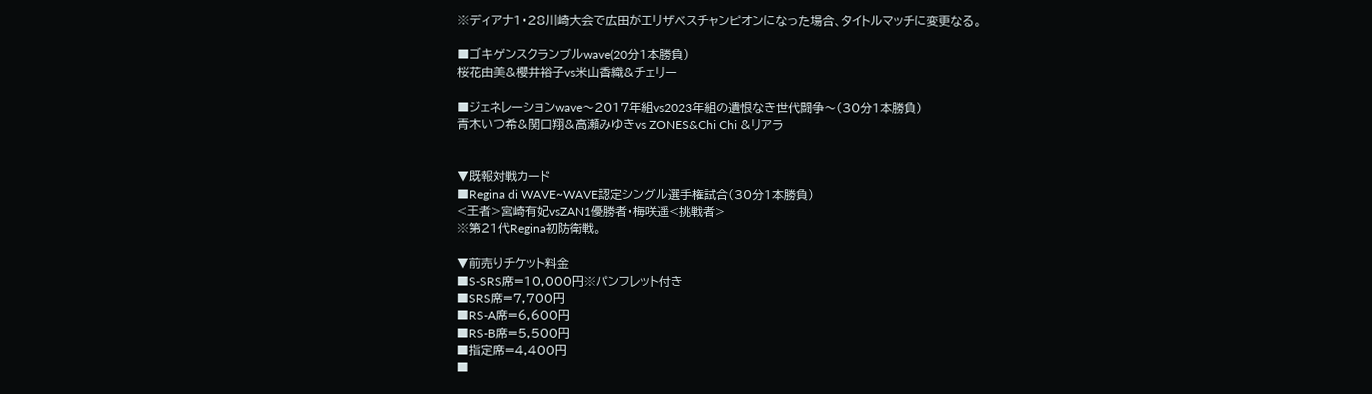※ディアナ1・28川崎大会で広田がエリザベスチャンピオンになった場合、タイトルマッチに変更なる。

■ゴキゲンスクランブルwave(20分1本勝負)
桜花由美&櫻井裕子vs米山香織&チェリー

■ジェネレーションwave〜2017年組vs2023年組の遺恨なき世代闘争〜(30分1本勝負)
青木いつ希&関口翔&高瀬みゆきvs ZONES&Chi Chi &リアラ


▼既報対戦カード
■Regina di WAVE~WAVE認定シングル選手権試合(30分1本勝負)
<王者>宮崎有妃vsZAN1優勝者・梅咲遥<挑戦者>
※第21代Regina初防衛戦。

▼前売りチケット料金
■S-SRS席=10,000円※パンフレット付き
■SRS席=7,700円
■RS-A席=6,600円
■RS-B席=5,500円
■指定席=4,400円
■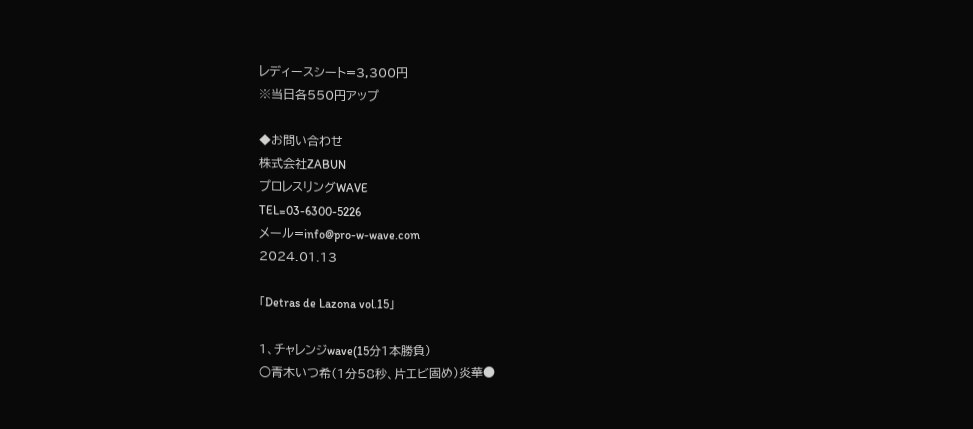レディースシート=3,300円
※当日各550円アップ

◆お問い合わせ
株式会社ZABUN
プロレスリングWAVE
TEL=03-6300-5226
メール=info@pro-w-wave.com
2024.01.13

「Detras de Lazona vol.15」

1、チャレンジwave(15分1本勝負)
○青木いつ希(1分58秒、片エビ固め)炎華●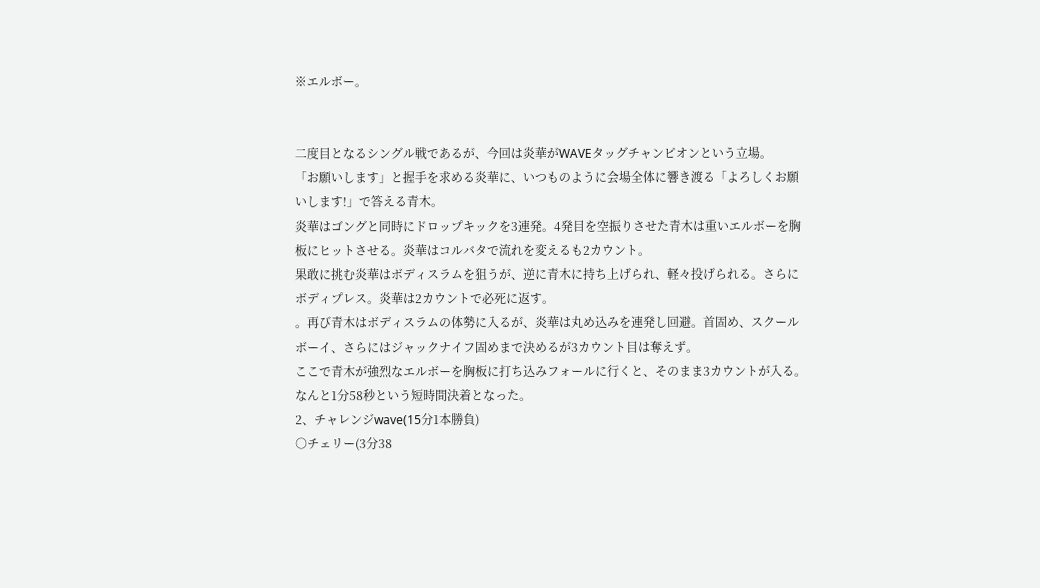※エルボー。


二度目となるシングル戦であるが、今回は炎華がWAVEタッグチャンピオンという立場。
「お願いします」と握手を求める炎華に、いつものように会場全体に響き渡る「よろしくお願いします!」で答える青木。
炎華はゴングと同時にドロップキックを3連発。4発目を空振りさせた青木は重いエルボーを胸板にヒットさせる。炎華はコルバタで流れを変えるも2カウント。
果敢に挑む炎華はボディスラムを狙うが、逆に青木に持ち上げられ、軽々投げられる。さらにボディプレス。炎華は2カウントで必死に返す。
。再び青木はボディスラムの体勢に入るが、炎華は丸め込みを連発し回避。首固め、スクールボーイ、さらにはジャックナイフ固めまで決めるが3カウント目は奪えず。
ここで青木が強烈なエルボーを胸板に打ち込みフォールに行くと、そのまま3カウントが入る。なんと1分58秒という短時間決着となった。
2、チャレンジwave(15分1本勝負)
○チェリー(3分38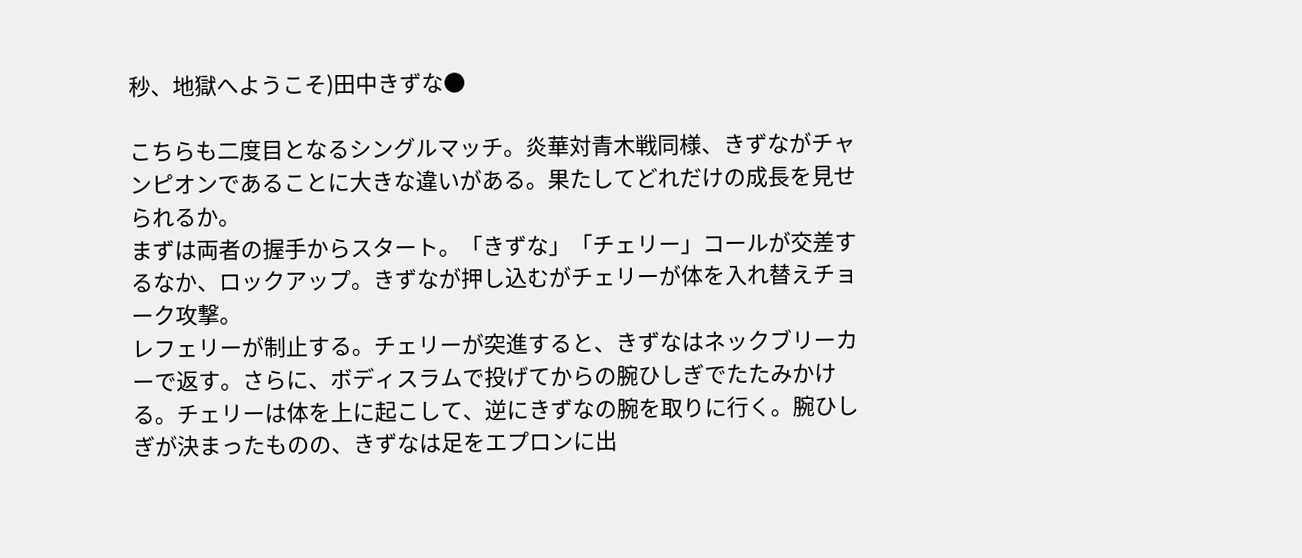秒、地獄へようこそ)田中きずな●

こちらも二度目となるシングルマッチ。炎華対青木戦同様、きずながチャンピオンであることに大きな違いがある。果たしてどれだけの成長を見せられるか。
まずは両者の握手からスタート。「きずな」「チェリー」コールが交差するなか、ロックアップ。きずなが押し込むがチェリーが体を入れ替えチョーク攻撃。
レフェリーが制止する。チェリーが突進すると、きずなはネックブリーカーで返す。さらに、ボディスラムで投げてからの腕ひしぎでたたみかける。チェリーは体を上に起こして、逆にきずなの腕を取りに行く。腕ひしぎが決まったものの、きずなは足をエプロンに出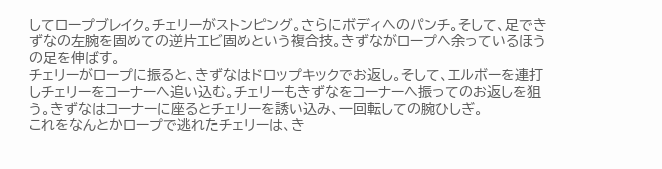してロープブレイク。チェリーがストンピング。さらにボディへのパンチ。そして、足できずなの左腕を固めての逆片エビ固めという複合技。きずながロープへ余っているほうの足を伸ばす。
チェリーがロープに振ると、きずなはドロップキックでお返し。そして、エルボーを連打しチェリーをコーナーへ追い込む。チェリーもきずなをコーナーへ振ってのお返しを狙う。きずなはコーナーに座るとチェリーを誘い込み、一回転しての腕ひしぎ。
これをなんとかロープで逃れたチェリーは、き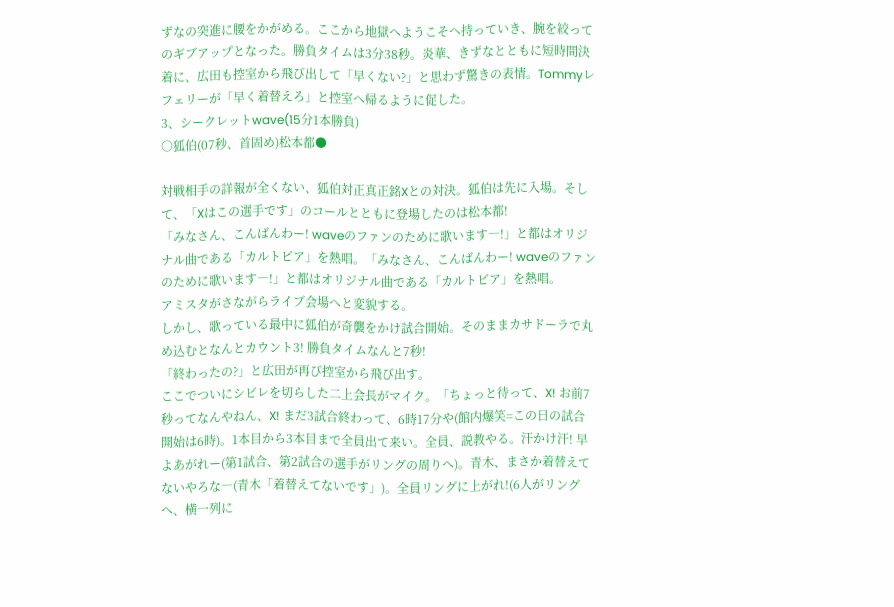ずなの突進に腰をかがめる。ここから地獄へようこそへ持っていき、腕を絞ってのギブアップとなった。勝負タイムは3分38秒。炎華、きずなとともに短時間決着に、広田も控室から飛び出して「早くない?」と思わず驚きの表情。Tommyレフェリーが「早く着替えろ」と控室へ帰るように促した。
3、シークレットwave(15分1本勝負)
○狐伯(07秒、首固め)松本都●

対戦相手の詳報が全くない、狐伯対正真正銘Xとの対決。狐伯は先に入場。そして、「Xはこの選手です」のコールとともに登場したのは松本都!
「みなさん、こんばんわー! waveのファンのために歌います―!」と都はオリジナル曲である「カルトピア」を熱唱。「みなさん、こんばんわー! waveのファンのために歌います―!」と都はオリジナル曲である「カルトピア」を熱唱。
アミスタがさながらライブ会場へと変貌する。
しかし、歌っている最中に狐伯が奇襲をかけ試合開始。そのままカサドーラで丸め込むとなんとカウント3! 勝負タイムなんと7秒!
「終わったの?」と広田が再び控室から飛び出す。
ここでついにシビレを切らした二上会長がマイク。「ちょっと待って、X! お前7秒ってなんやねん、X! まだ3試合終わって、6時17分や(館内爆笑=この日の試合開始は6時)。1本目から3本目まで全員出て来い。全員、説教やる。汗かけ汗! 早よあがれー(第1試合、第2試合の選手がリングの周りへ)。青木、まさか着替えてないやろな―(青木「着替えてないです」)。全員リングに上がれ!(6人がリングへ、横一列に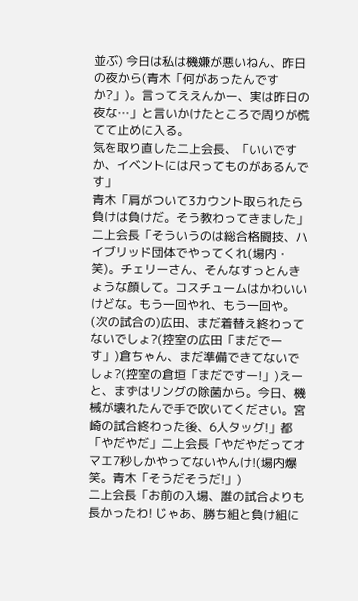並ぶ) 今日は私は機嫌が悪いねん、昨日の夜から(青木「何があったんですか?」)。言ってええんかー、実は昨日の夜な…」と言いかけたところで周りが慌てて止めに入る。
気を取り直した二上会長、「いいですか、イベントには尺ってものがあるんです」
青木「肩がついて3カウント取られたら負けは負けだ。そう教わってきました」
二上会長「そういうのは総合格闘技、ハイブリッド団体でやってくれ(場内・笑)。チェリーさん、そんなすっとんきょうな顔して。コスチュームはかわいいけどな。もう一回やれ、もう一回や。(次の試合の)広田、まだ着替え終わってないでしょ?(控室の広田「まだでーす」)倉ちゃん、まだ準備できてないでしょ?(控室の倉垣「まだですー!」)えーと、まずはリングの除菌から。今日、機械が壊れたんで手で吹いてください。宮崎の試合終わった後、6人タッグ!」都「やだやだ」二上会長「やだやだってオマエ7秒しかやってないやんけ!(場内爆笑。青木「そうだそうだ!」)
二上会長「お前の入場、誰の試合よりも長かったわ! じゃあ、勝ち組と負け組に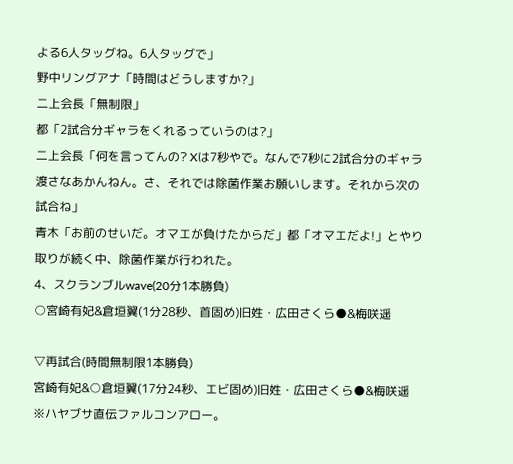よる6人タッグね。6人タッグで」
野中リングアナ「時間はどうしますか?」
二上会長「無制限」
都「2試合分ギャラをくれるっていうのは?」
二上会長「何を言ってんの? Xは7秒やで。なんで7秒に2試合分のギャラ渡さなあかんねん。さ、それでは除菌作業お願いします。それから次の試合ね」
青木「お前のせいだ。オマエが負けたからだ」都「オマエだよ!」とやり取りが続く中、除菌作業が行われた。
4、スクランブルwave(20分1本勝負)
○宮崎有妃&倉垣翼(1分28秒、首固め)旧姓・広田さくら●&梅咲遥

▽再試合(時間無制限1本勝負)
宮崎有妃&○倉垣翼(17分24秒、エビ固め)旧姓・広田さくら●&梅咲遥
※ハヤブサ直伝ファルコンアロー。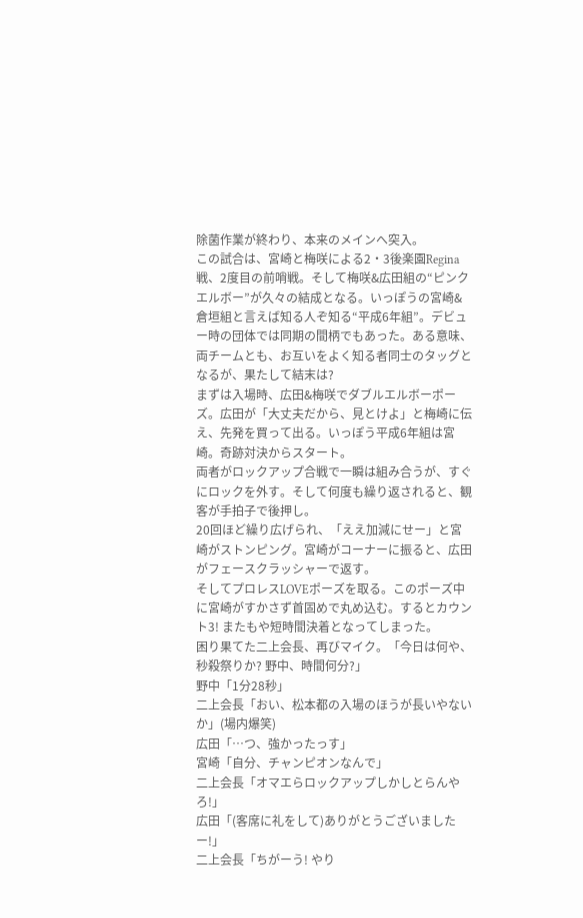除菌作業が終わり、本来のメインへ突入。
この試合は、宮崎と梅咲による2・3後楽園Regina戦、2度目の前哨戦。そして梅咲&広田組の“ピンクエルボー”が久々の結成となる。いっぽうの宮崎&倉垣組と言えば知る人ぞ知る“平成6年組”。デビュー時の団体では同期の間柄でもあった。ある意味、両チームとも、お互いをよく知る者同士のタッグとなるが、果たして結末は?
まずは入場時、広田&梅咲でダブルエルボーポーズ。広田が「大丈夫だから、見とけよ」と梅崎に伝え、先発を買って出る。いっぽう平成6年組は宮崎。奇跡対決からスタート。
両者がロックアップ合戦で一瞬は組み合うが、すぐにロックを外す。そして何度も繰り返されると、観客が手拍子で後押し。
20回ほど繰り広げられ、「ええ加減にせー」と宮崎がストンピング。宮崎がコーナーに振ると、広田がフェースクラッシャーで返す。
そしてプロレスLOVEポーズを取る。このポーズ中に宮崎がすかさず首固めで丸め込む。するとカウント3! またもや短時間決着となってしまった。
困り果てた二上会長、再びマイク。「今日は何や、秒殺祭りか? 野中、時間何分?」
野中「1分28秒」
二上会長「おい、松本都の入場のほうが長いやないか」(場内爆笑)
広田「…つ、強かったっす」
宮崎「自分、チャンピオンなんで」
二上会長「オマエらロックアップしかしとらんやろ!」
広田「(客席に礼をして)ありがとうございましたー!」
二上会長「ちがーう! やり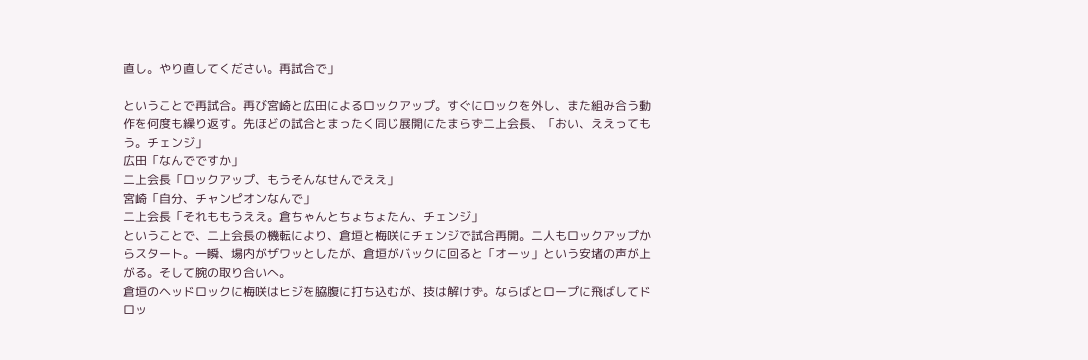直し。やり直してください。再試合で」

ということで再試合。再び宮崎と広田によるロックアップ。すぐにロックを外し、また組み合う動作を何度も繰り返す。先ほどの試合とまったく同じ展開にたまらず二上会長、「おい、ええってもう。チェンジ」
広田「なんでですか」
二上会長「ロックアップ、もうそんなせんでええ」
宮崎「自分、チャンピオンなんで」
二上会長「それももうええ。倉ちゃんとちょちょたん、チェンジ」
ということで、二上会長の機転により、倉垣と梅咲にチェンジで試合再開。二人もロックアップからスタート。一瞬、場内がザワッとしたが、倉垣がバックに回ると「オーッ」という安堵の声が上がる。そして腕の取り合いへ。
倉垣のヘッドロックに梅咲はヒジを脇腹に打ち込むが、技は解けず。ならばとロープに飛ばしてドロッ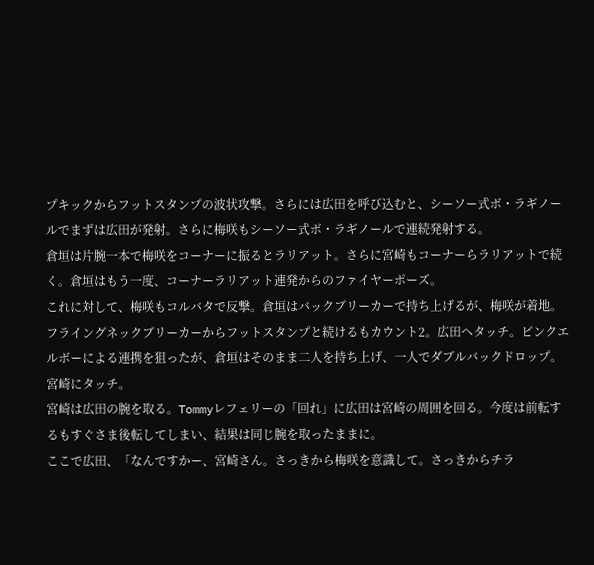プキックからフットスタンプの波状攻撃。さらには広田を呼び込むと、シーソー式ボ・ラギノールでまずは広田が発射。さらに梅咲もシーソー式ボ・ラギノールで連続発射する。
倉垣は片腕一本で梅咲をコーナーに振るとラリアット。さらに宮崎もコーナーらラリアットで続く。倉垣はもう一度、コーナーラリアット連発からのファイヤーポーズ。
これに対して、梅咲もコルバタで反撃。倉垣はバックブリーカーで持ち上げるが、梅咲が着地。フライングネックブリーカーからフットスタンプと続けるもカウント2。広田へタッチ。ピンクエルボーによる連携を狙ったが、倉垣はそのまま二人を持ち上げ、一人でダブルバックドロップ。宮崎にタッチ。
宮崎は広田の腕を取る。Tommyレフェリーの「回れ」に広田は宮崎の周囲を回る。今度は前転するもすぐさま後転してしまい、結果は同じ腕を取ったままに。
ここで広田、「なんですかー、宮崎さん。さっきから梅咲を意識して。さっきからチラ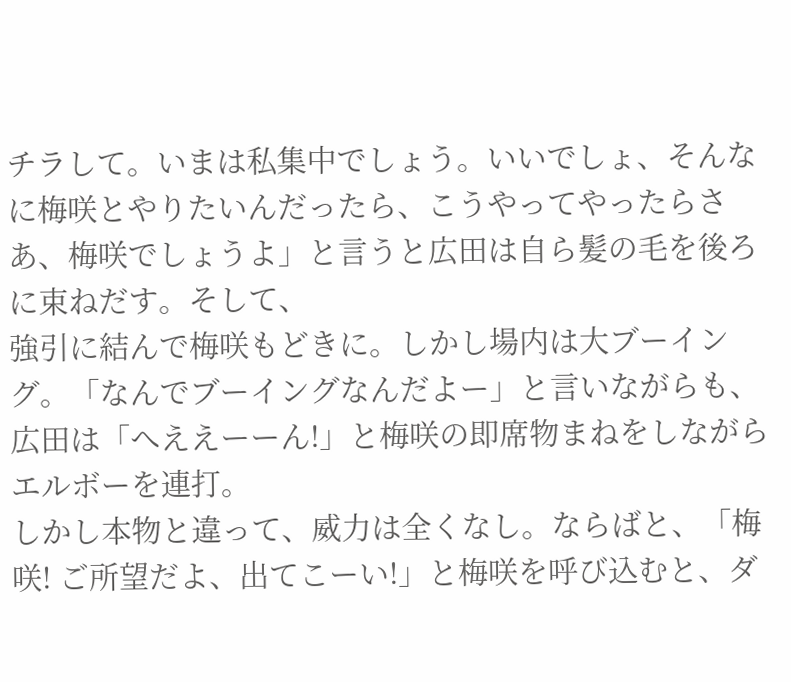チラして。いまは私集中でしょう。いいでしょ、そんなに梅咲とやりたいんだったら、こうやってやったらさあ、梅咲でしょうよ」と言うと広田は自ら髪の毛を後ろに束ねだす。そして、
強引に結んで梅咲もどきに。しかし場内は大ブーイング。「なんでブーイングなんだよー」と言いながらも、広田は「へええーーん!」と梅咲の即席物まねをしながらエルボーを連打。
しかし本物と違って、威力は全くなし。ならばと、「梅咲! ご所望だよ、出てこーい!」と梅咲を呼び込むと、ダ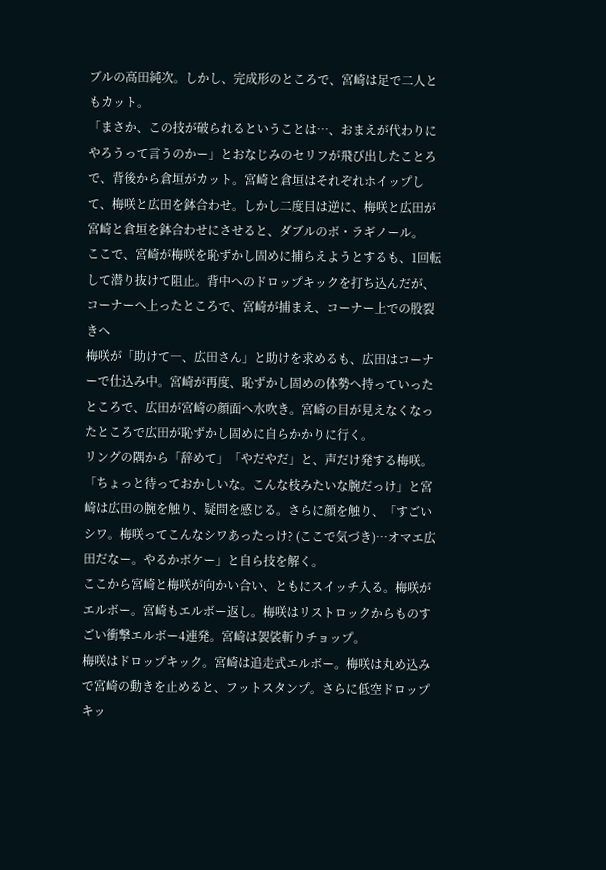ブルの高田純次。しかし、完成形のところで、宮崎は足で二人ともカット。
「まさか、この技が破られるということは…、おまえが代わりにやろうって言うのかー」とおなじみのセリフが飛び出したことろで、背後から倉垣がカット。宮崎と倉垣はそれぞれホイップして、梅咲と広田を鉢合わせ。しかし二度目は逆に、梅咲と広田が宮崎と倉垣を鉢合わせにさせると、ダブルのボ・ラギノール。
ここで、宮崎が梅咲を恥ずかし固めに捕らえようとするも、1回転して潜り抜けて阻止。背中へのドロップキックを打ち込んだが、コーナーへ上ったところで、宮崎が捕まえ、コーナー上での股裂きへ
梅咲が「助けて―、広田さん」と助けを求めるも、広田はコーナーで仕込み中。宮崎が再度、恥ずかし固めの体勢へ持っていったところで、広田が宮崎の顔面へ水吹き。宮崎の目が見えなくなったところで広田が恥ずかし固めに自らかかりに行く。
リングの隅から「辞めて」「やだやだ」と、声だけ発する梅咲。「ちょっと待っておかしいな。こんな枝みたいな腕だっけ」と宮崎は広田の腕を触り、疑問を感じる。さらに顔を触り、「すごいシワ。梅咲ってこんなシワあったっけ? (ここで気づき)…オマエ広田だなー。やるかボケー」と自ら技を解く。
ここから宮崎と梅咲が向かい合い、ともにスイッチ入る。梅咲がエルボー。宮崎もエルボー返し。梅咲はリストロックからものすごい衝撃エルボー4連発。宮崎は袈裟斬りチョップ。
梅咲はドロップキック。宮崎は追走式エルボー。梅咲は丸め込みで宮崎の動きを止めると、フットスタンプ。さらに低空ドロップキッ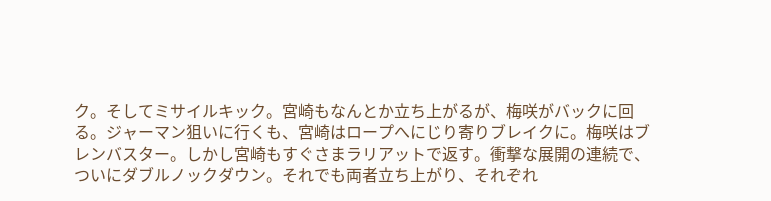ク。そしてミサイルキック。宮崎もなんとか立ち上がるが、梅咲がバックに回る。ジャーマン狙いに行くも、宮崎はロープへにじり寄りブレイクに。梅咲はブレンバスター。しかし宮崎もすぐさまラリアットで返す。衝撃な展開の連続で、ついにダブルノックダウン。それでも両者立ち上がり、それぞれ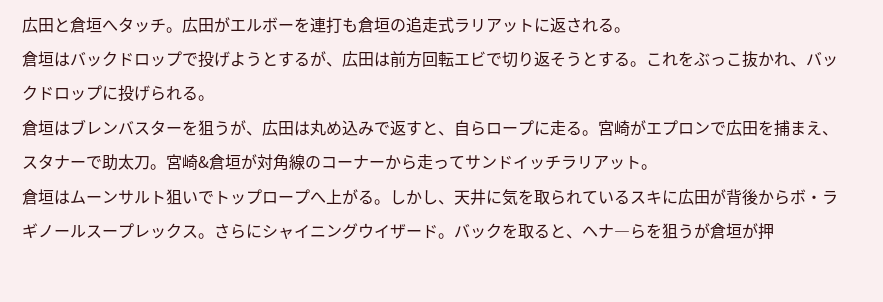広田と倉垣へタッチ。広田がエルボーを連打も倉垣の追走式ラリアットに返される。
倉垣はバックドロップで投げようとするが、広田は前方回転エビで切り返そうとする。これをぶっこ抜かれ、バックドロップに投げられる。
倉垣はブレンバスターを狙うが、広田は丸め込みで返すと、自らロープに走る。宮崎がエプロンで広田を捕まえ、スタナーで助太刀。宮崎&倉垣が対角線のコーナーから走ってサンドイッチラリアット。
倉垣はムーンサルト狙いでトップロープへ上がる。しかし、天井に気を取られているスキに広田が背後からボ・ラギノールスープレックス。さらにシャイニングウイザード。バックを取ると、ヘナ―らを狙うが倉垣が押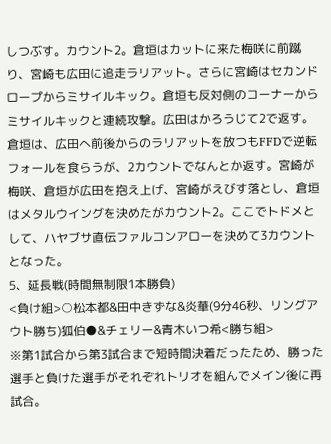しつぶす。カウント2。倉垣はカットに来た梅咲に前蹴り、宮崎も広田に追走ラリアット。さらに宮崎はセカンドロープからミサイルキック。倉垣も反対側のコーナーからミサイルキックと連続攻撃。広田はかろうじて2で返す。
倉垣は、広田へ前後からのラリアットを放つもFFDで逆転フォールを食らうが、2カウントでなんとか返す。宮崎が梅咲、倉垣が広田を抱え上げ、宮崎がえびす落とし、倉垣はメタルウイングを決めたがカウント2。ここでトドメとして、ハヤブサ直伝ファルコンアローを決めて3カウントとなった。
5、延長戦(時間無制限1本勝負)
<負け組>○松本都&田中きずな&炎華(9分46秒、リングアウト勝ち)狐伯●&チェリー&青木いつ希<勝ち組>
※第1試合から第3試合まで短時間決着だったため、勝った選手と負けた選手がそれぞれトリオを組んでメイン後に再試合。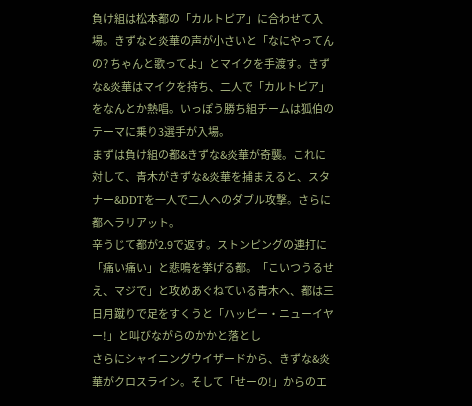負け組は松本都の「カルトピア」に合わせて入場。きずなと炎華の声が小さいと「なにやってんの? ちゃんと歌ってよ」とマイクを手渡す。きずな&炎華はマイクを持ち、二人で「カルトピア」をなんとか熱唱。いっぽう勝ち組チームは狐伯のテーマに乗り3選手が入場。
まずは負け組の都&きずな&炎華が奇襲。これに対して、青木がきずな&炎華を捕まえると、スタナー&DDTを一人で二人へのダブル攻撃。さらに都へラリアット。
辛うじて都が2.9で返す。ストンピングの連打に「痛い痛い」と悲鳴を挙げる都。「こいつうるせえ、マジで」と攻めあぐねている青木へ、都は三日月蹴りで足をすくうと「ハッピー・ニューイヤー!」と叫びながらのかかと落とし
さらにシャイニングウイザードから、きずな&炎華がクロスライン。そして「せーの!」からのエ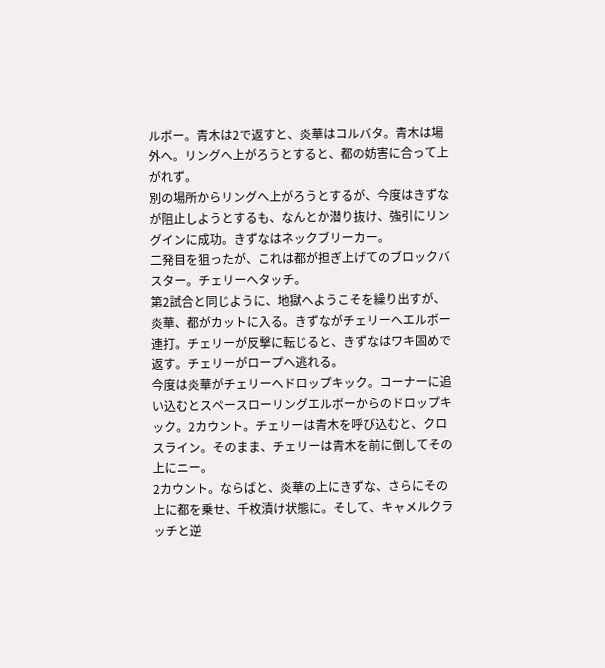ルボー。青木は2で返すと、炎華はコルバタ。青木は場外へ。リングへ上がろうとすると、都の妨害に合って上がれず。
別の場所からリングへ上がろうとするが、今度はきずなが阻止しようとするも、なんとか潜り抜け、強引にリングインに成功。きずなはネックブリーカー。
二発目を狙ったが、これは都が担ぎ上げてのブロックバスター。チェリーへタッチ。
第2試合と同じように、地獄へようこそを繰り出すが、炎華、都がカットに入る。きずながチェリーへエルボー連打。チェリーが反撃に転じると、きずなはワキ固めで返す。チェリーがロープへ逃れる。
今度は炎華がチェリーへドロップキック。コーナーに追い込むとスペースローリングエルボーからのドロップキック。2カウント。チェリーは青木を呼び込むと、クロスライン。そのまま、チェリーは青木を前に倒してその上にニー。
2カウント。ならばと、炎華の上にきずな、さらにその上に都を乗せ、千枚漬け状態に。そして、キャメルクラッチと逆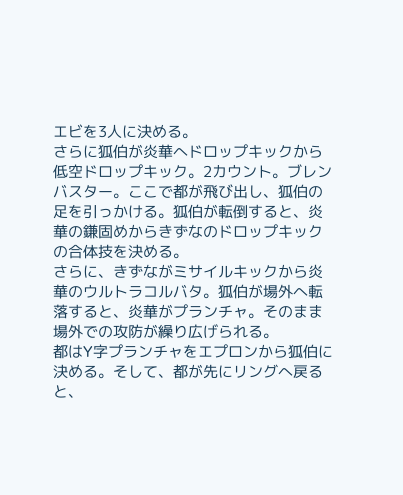エビを3人に決める。
さらに狐伯が炎華へドロップキックから低空ドロップキック。2カウント。ブレンバスター。ここで都が飛び出し、狐伯の足を引っかける。狐伯が転倒すると、炎華の鎌固めからきずなのドロップキックの合体技を決める。
さらに、きずながミサイルキックから炎華のウルトラコルバタ。狐伯が場外へ転落すると、炎華がプランチャ。そのまま場外での攻防が繰り広げられる。
都はY字プランチャをエプロンから狐伯に決める。そして、都が先にリングへ戻ると、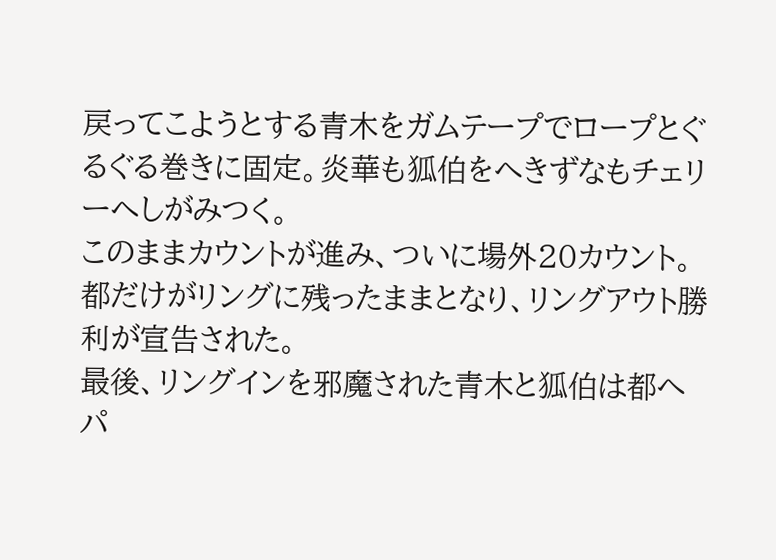戻ってこようとする青木をガムテープでロープとぐるぐる巻きに固定。炎華も狐伯をへきずなもチェリーへしがみつく。
このままカウントが進み、ついに場外20カウント。都だけがリングに残ったままとなり、リングアウト勝利が宣告された。
最後、リングインを邪魔された青木と狐伯は都へパ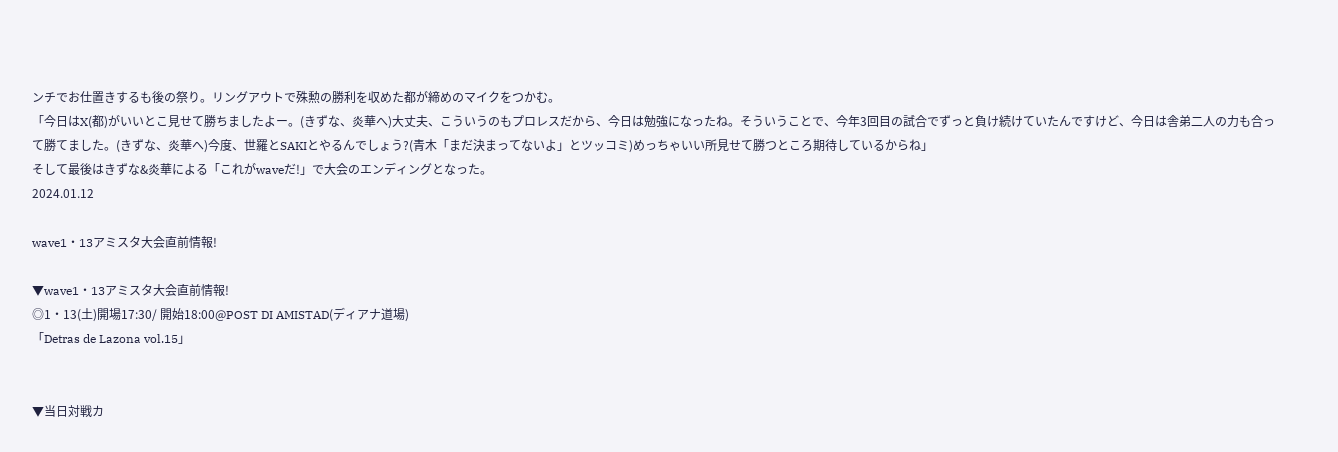ンチでお仕置きするも後の祭り。リングアウトで殊勲の勝利を収めた都が締めのマイクをつかむ。
「今日はX(都)がいいとこ見せて勝ちましたよー。(きずな、炎華へ)大丈夫、こういうのもプロレスだから、今日は勉強になったね。そういうことで、今年3回目の試合でずっと負け続けていたんですけど、今日は舎弟二人の力も合って勝てました。(きずな、炎華へ)今度、世羅とSAKIとやるんでしょう?(青木「まだ決まってないよ」とツッコミ)めっちゃいい所見せて勝つところ期待しているからね」
そして最後はきずな&炎華による「これがwaveだ!」で大会のエンディングとなった。
2024.01.12

wave1・13アミスタ大会直前情報!

▼wave1・13アミスタ大会直前情報!
◎1・13(土)開場17:30/ 開始18:00@POST DI AMISTAD(ディアナ道場)
「Detras de Lazona vol.15」


▼当日対戦カ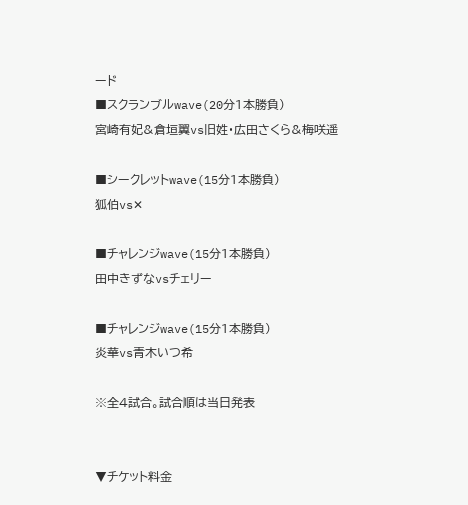ード
■スクランブルwave(20分1本勝負)
宮崎有妃&倉垣翼vs旧姓・広田さくら&梅咲遥

■シークレットwave(15分1本勝負)
狐伯vs✕

■チャレンジwave(15分1本勝負)
田中きずなvsチェリー

■チャレンジwave(15分1本勝負)
炎華vs青木いつ希

※全4試合。試合順は当日発表


▼チケット料金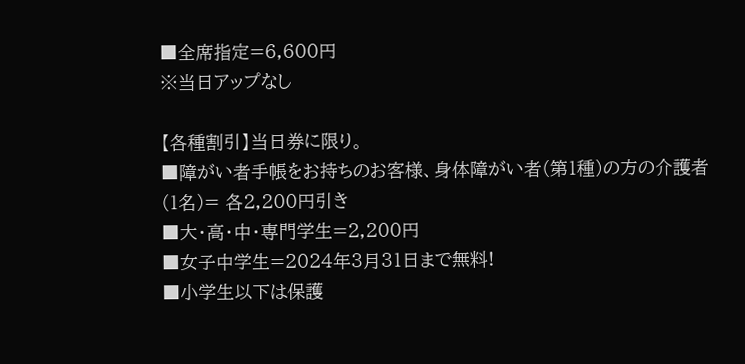■全席指定=6,600円
※当日アップなし

【各種割引】当日券に限り。
■障がい者手帳をお持ちのお客様、身体障がい者(第1種)の方の介護者(1名)= 各2,200円引き
■大・高・中・専門学生=2,200円
■女子中学生=2024年3月31日まで無料!
■小学生以下は保護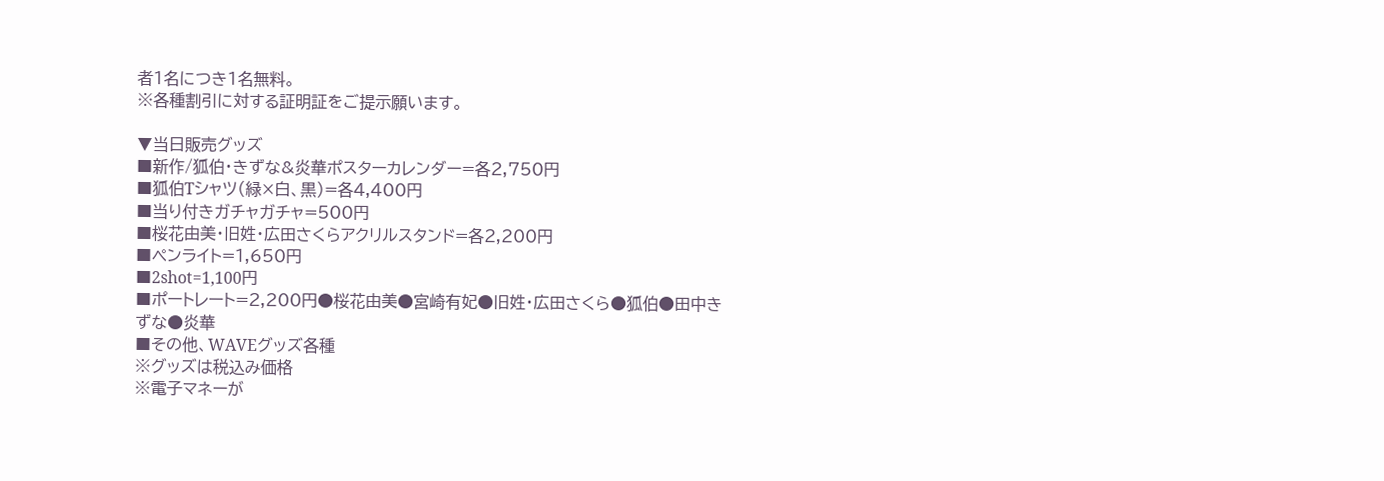者1名につき1名無料。
※各種割引に対する証明証をご提示願います。

▼当日販売グッズ
■新作/狐伯・きずな&炎華ポスターカレンダー=各2,750円
■狐伯Tシャツ(緑×白、黒)=各4,400円
■当り付きガチャガチャ=500円
■桜花由美・旧姓・広田さくらアクリルスタンド=各2,200円
■ペンライト=1,650円
■2shot=1,100円
■ポートレート=2,200円●桜花由美●宮崎有妃●旧姓・広田さくら●狐伯●田中き
ずな●炎華
■その他、WAVEグッズ各種
※グッズは税込み価格
※電子マネーが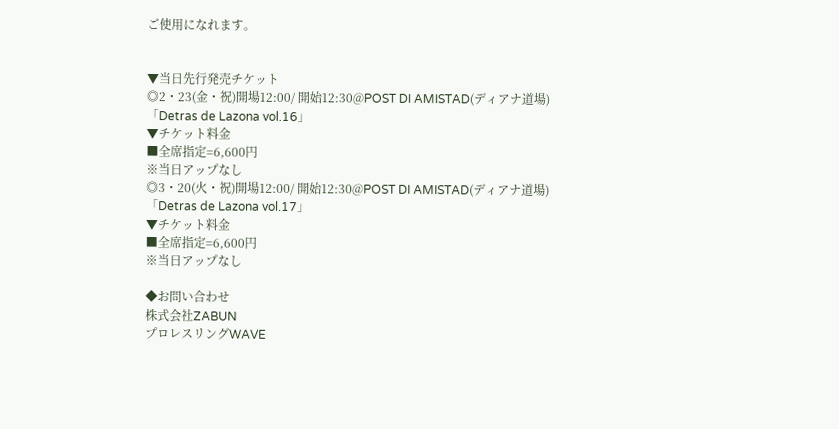ご使用になれます。


▼当日先行発売チケット
◎2・23(金・祝)開場12:00/ 開始12:30@POST DI AMISTAD(ディアナ道場)
「Detras de Lazona vol.16」
▼チケット料金
■全席指定=6,600円
※当日アップなし
◎3・20(火・祝)開場12:00/ 開始12:30@POST DI AMISTAD(ディアナ道場)
「Detras de Lazona vol.17」
▼チケット料金
■全席指定=6,600円
※当日アップなし

◆お問い合わせ
株式会社ZABUN
プロレスリングWAVE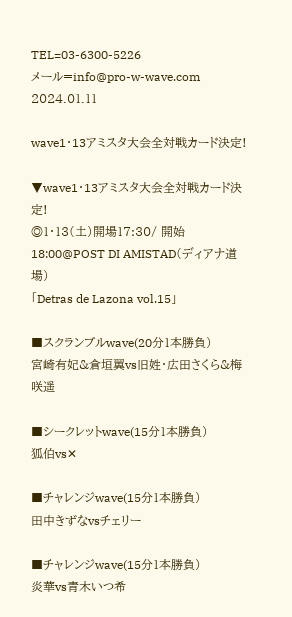TEL=03-6300-5226
メール=info@pro-w-wave.com
2024.01.11

wave1・13アミスタ大会全対戦カード決定!

▼wave1・13アミスタ大会全対戦カード決定!
◎1・13(土)開場17:30/ 開始18:00@POST DI AMISTAD(ディアナ道場)
「Detras de Lazona vol.15」

■スクランブルwave(20分1本勝負)
宮崎有妃&倉垣翼vs旧姓・広田さくら&梅咲遥

■シークレットwave(15分1本勝負)
狐伯vs✕

■チャレンジwave(15分1本勝負)
田中きずなvsチェリー

■チャレンジwave(15分1本勝負)
炎華vs青木いつ希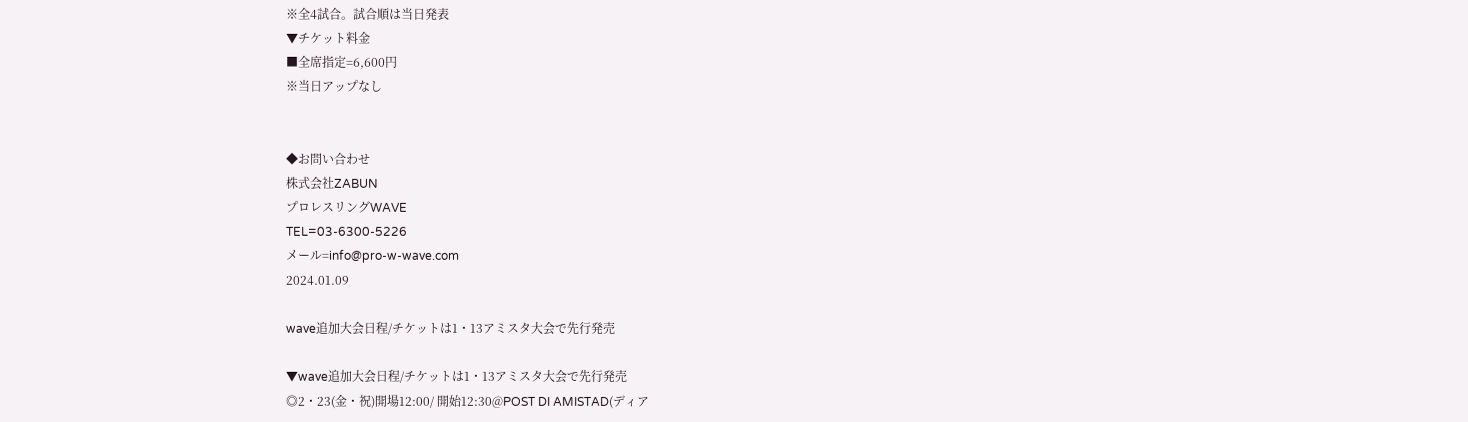※全4試合。試合順は当日発表
▼チケット料金
■全席指定=6,600円
※当日アップなし


◆お問い合わせ
株式会社ZABUN
プロレスリングWAVE
TEL=03-6300-5226
メール=info@pro-w-wave.com
2024.01.09

wave追加大会日程/チケットは1・13アミスタ大会で先行発売

▼wave追加大会日程/チケットは1・13アミスタ大会で先行発売
◎2・23(金・祝)開場12:00/ 開始12:30@POST DI AMISTAD(ディア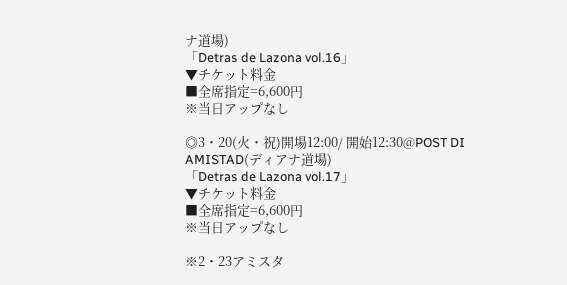ナ道場)
「Detras de Lazona vol.16」
▼チケット料金
■全席指定=6,600円
※当日アップなし

◎3・20(火・祝)開場12:00/ 開始12:30@POST DI AMISTAD(ディアナ道場)
「Detras de Lazona vol.17」
▼チケット料金
■全席指定=6,600円
※当日アップなし

※2・23アミスタ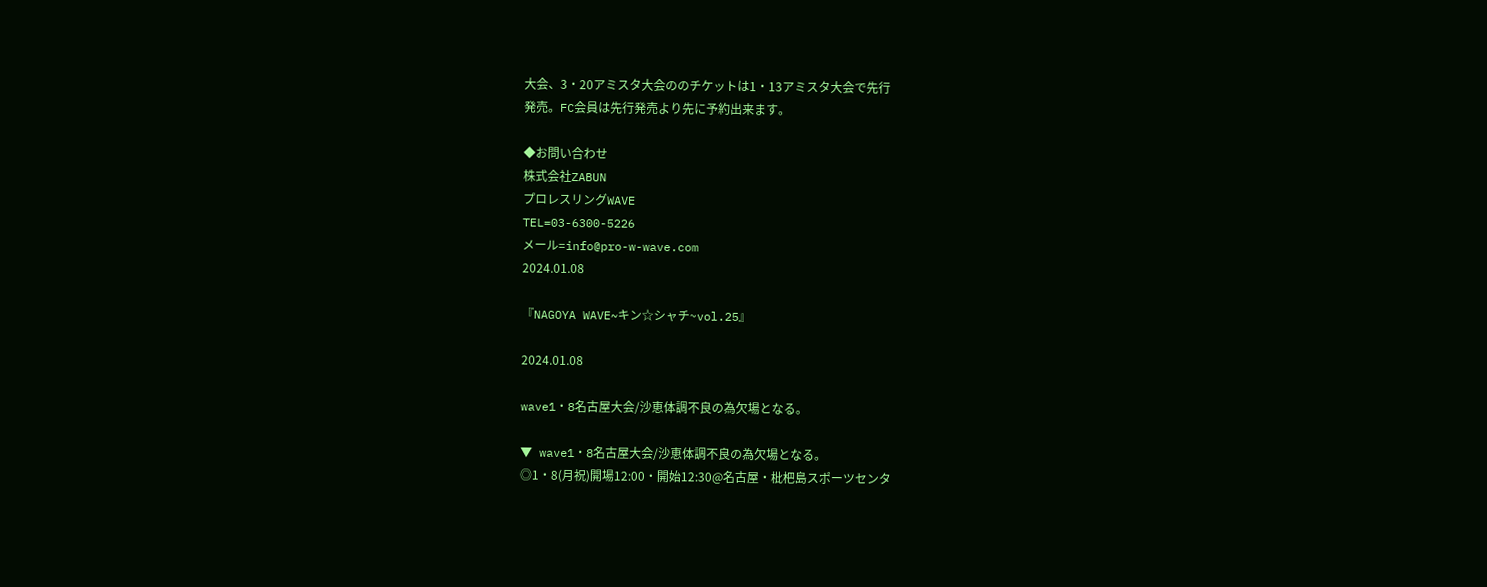大会、3・20アミスタ大会ののチケットは1・13アミスタ大会で先行
発売。FC会員は先行発売より先に予約出来ます。

◆お問い合わせ
株式会社ZABUN
プロレスリングWAVE
TEL=03-6300-5226
メール=info@pro-w-wave.com
2024.01.08

『NAGOYA WAVE~キン☆シャチ~vol.25』

2024.01.08

wave1・8名古屋大会/沙恵体調不良の為欠場となる。

▼ wave1・8名古屋大会/沙恵体調不良の為欠場となる。
◎1・8(月祝)開場12:00・開始12:30@名古屋・枇杷島スポーツセンタ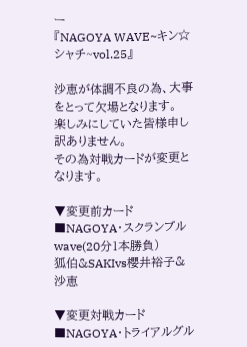ー
『NAGOYA WAVE~キン☆シャチ~vol.25』

沙恵が体調不良の為、大事をとって欠場となります。
楽しみにしていた皆様申し訳ありません。
その為対戦カードが変更となります。

▼変更前カード
■NAGOYA・スクランブルwave(20分1本勝負)
狐伯&SAKIvs櫻井裕子&沙恵

▼変更対戦カード
■NAGOYA・トライアルグル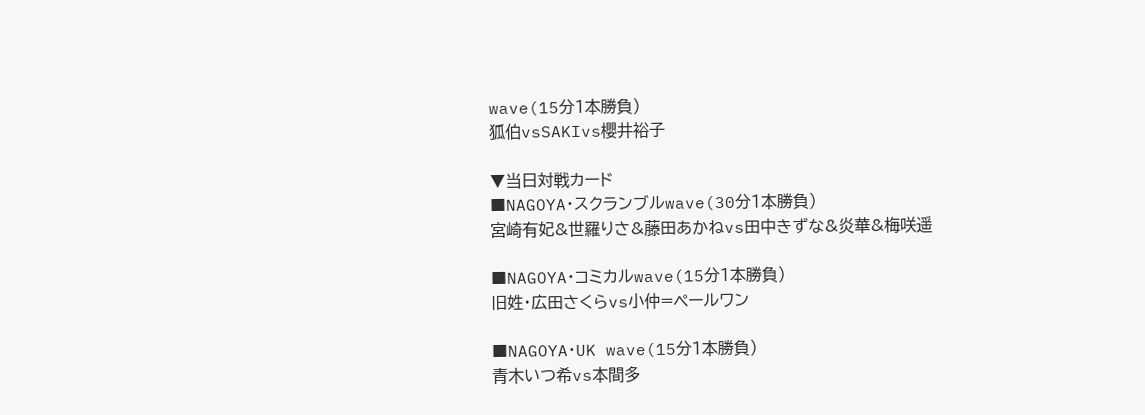wave(15分1本勝負)
狐伯vsSAKIvs櫻井裕子

▼当日対戦カード
■NAGOYA・スクランブルwave(30分1本勝負)
宮崎有妃&世羅りさ&藤田あかねvs田中きずな&炎華&梅咲遥

■NAGOYA・コミカルwave(15分1本勝負)
旧姓・広田さくらvs小仲=ペールワン

■NAGOYA・UK wave(15分1本勝負)
青木いつ希vs本間多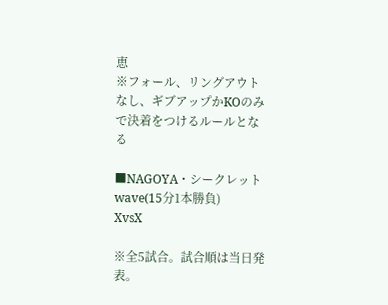恵
※フォール、リングアウトなし、ギブアップかKOのみで決着をつけるルールとなる

■NAGOYA・シークレットwave(15分1本勝負)
XvsX

※全5試合。試合順は当日発表。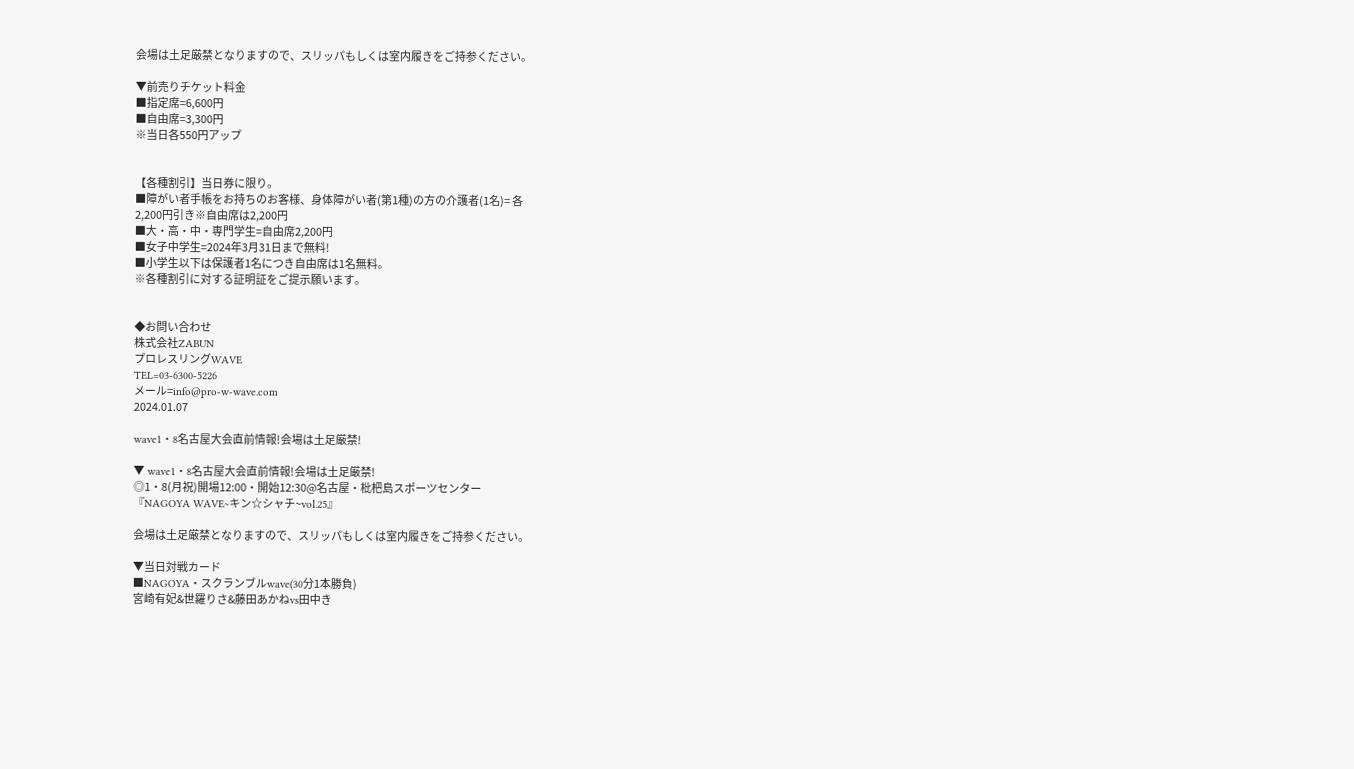会場は土足厳禁となりますので、スリッパもしくは室内履きをご持参ください。

▼前売りチケット料金
■指定席=6,600円
■自由席=3,300円
※当日各550円アップ


【各種割引】当日券に限り。
■障がい者手帳をお持ちのお客様、身体障がい者(第1種)の方の介護者(1名)= 各
2,200円引き※自由席は2,200円
■大・高・中・専門学生=自由席2,200円
■女子中学生=2024年3月31日まで無料!
■小学生以下は保護者1名につき自由席は1名無料。
※各種割引に対する証明証をご提示願います。


◆お問い合わせ
株式会社ZABUN
プロレスリングWAVE
TEL=03-6300-5226
メール=info@pro-w-wave.com
2024.01.07

wave1・8名古屋大会直前情報!会場は土足厳禁!

▼ wave1・8名古屋大会直前情報!会場は土足厳禁!
◎1・8(月祝)開場12:00・開始12:30@名古屋・枇杷島スポーツセンター
『NAGOYA WAVE~キン☆シャチ~vol.25』

会場は土足厳禁となりますので、スリッパもしくは室内履きをご持参ください。

▼当日対戦カード
■NAGOYA・スクランブルwave(30分1本勝負)
宮崎有妃&世羅りさ&藤田あかねvs田中き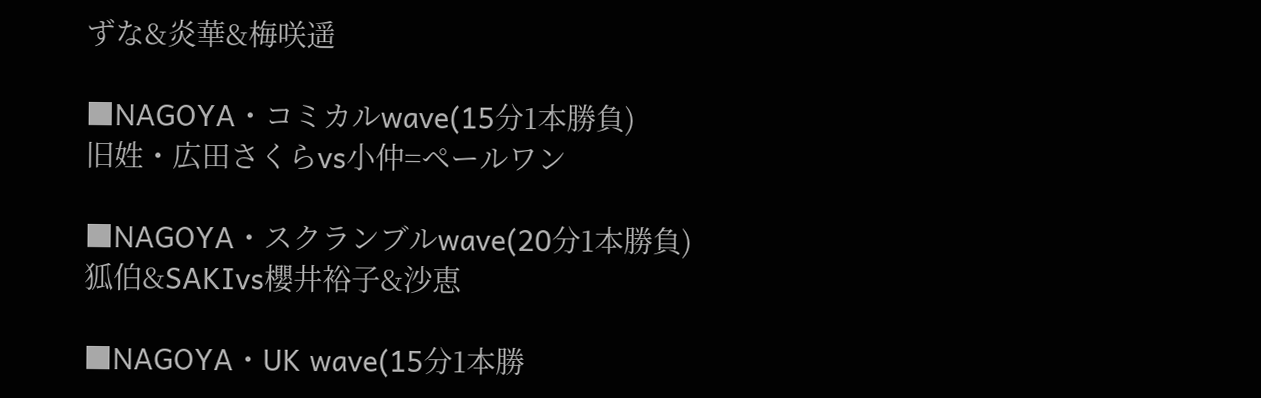ずな&炎華&梅咲遥

■NAGOYA・コミカルwave(15分1本勝負)
旧姓・広田さくらvs小仲=ペールワン

■NAGOYA・スクランブルwave(20分1本勝負)
狐伯&SAKIvs櫻井裕子&沙恵

■NAGOYA・UK wave(15分1本勝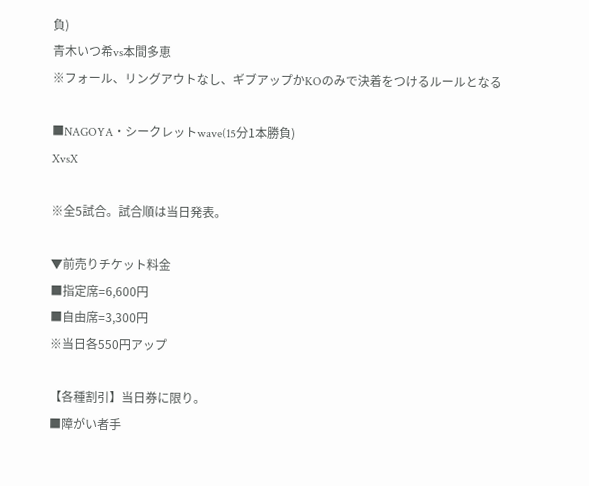負)
青木いつ希vs本間多恵
※フォール、リングアウトなし、ギブアップかKOのみで決着をつけるルールとなる

■NAGOYA・シークレットwave(15分1本勝負)
XvsX

※全5試合。試合順は当日発表。

▼前売りチケット料金
■指定席=6,600円
■自由席=3,300円
※当日各550円アップ

【各種割引】当日券に限り。
■障がい者手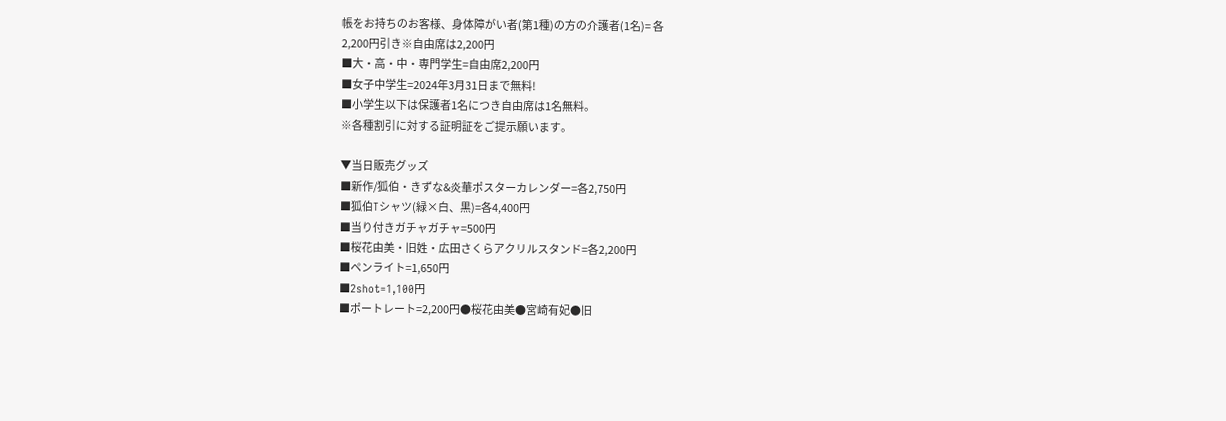帳をお持ちのお客様、身体障がい者(第1種)の方の介護者(1名)= 各
2,200円引き※自由席は2,200円
■大・高・中・専門学生=自由席2,200円
■女子中学生=2024年3月31日まで無料!
■小学生以下は保護者1名につき自由席は1名無料。
※各種割引に対する証明証をご提示願います。

▼当日販売グッズ
■新作/狐伯・きずな&炎華ポスターカレンダー=各2,750円
■狐伯Tシャツ(緑×白、黒)=各4,400円
■当り付きガチャガチャ=500円
■桜花由美・旧姓・広田さくらアクリルスタンド=各2,200円
■ペンライト=1,650円
■2shot=1,100円
■ポートレート=2,200円●桜花由美●宮崎有妃●旧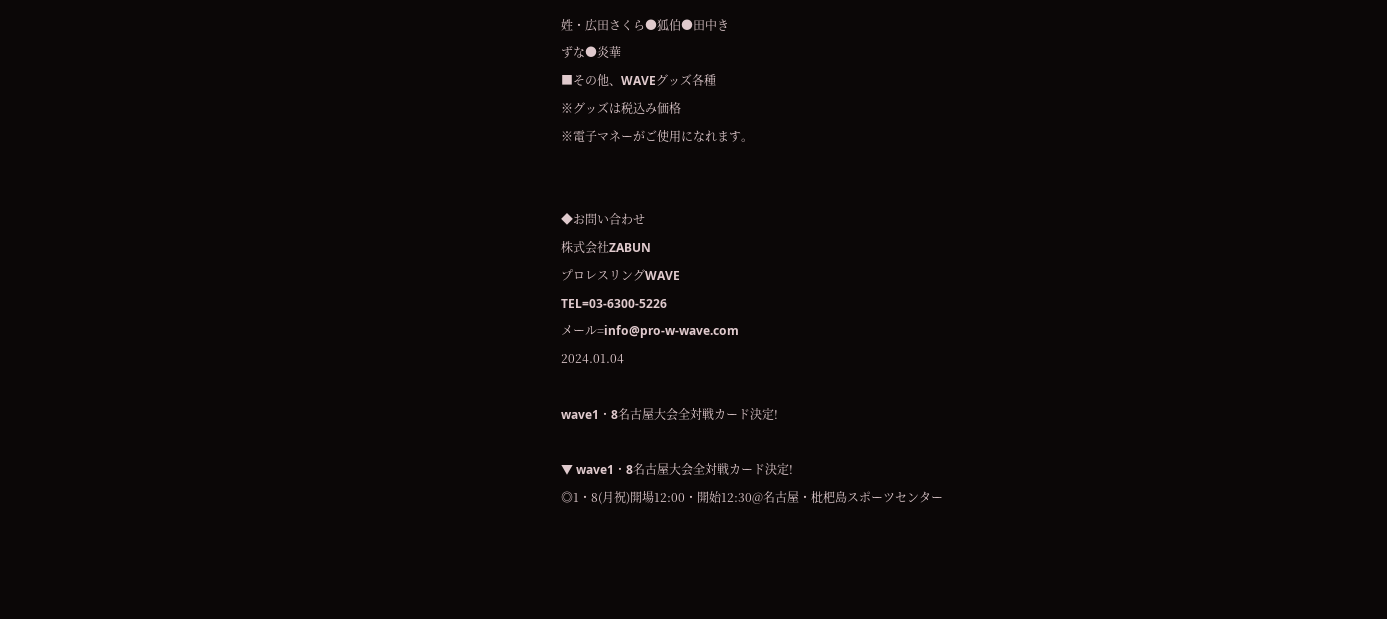姓・広田さくら●狐伯●田中き
ずな●炎華
■その他、WAVEグッズ各種
※グッズは税込み価格
※電子マネーがご使用になれます。


◆お問い合わせ
株式会社ZABUN
プロレスリングWAVE
TEL=03-6300-5226
メール=info@pro-w-wave.com
2024.01.04

wave1・8名古屋大会全対戦カード決定!

▼ wave1・8名古屋大会全対戦カード決定!
◎1・8(月祝)開場12:00・開始12:30@名古屋・枇杷島スポーツセンター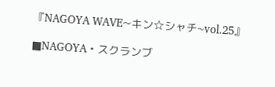『NAGOYA WAVE~キン☆シャチ~vol.25』

■NAGOYA・スクランブ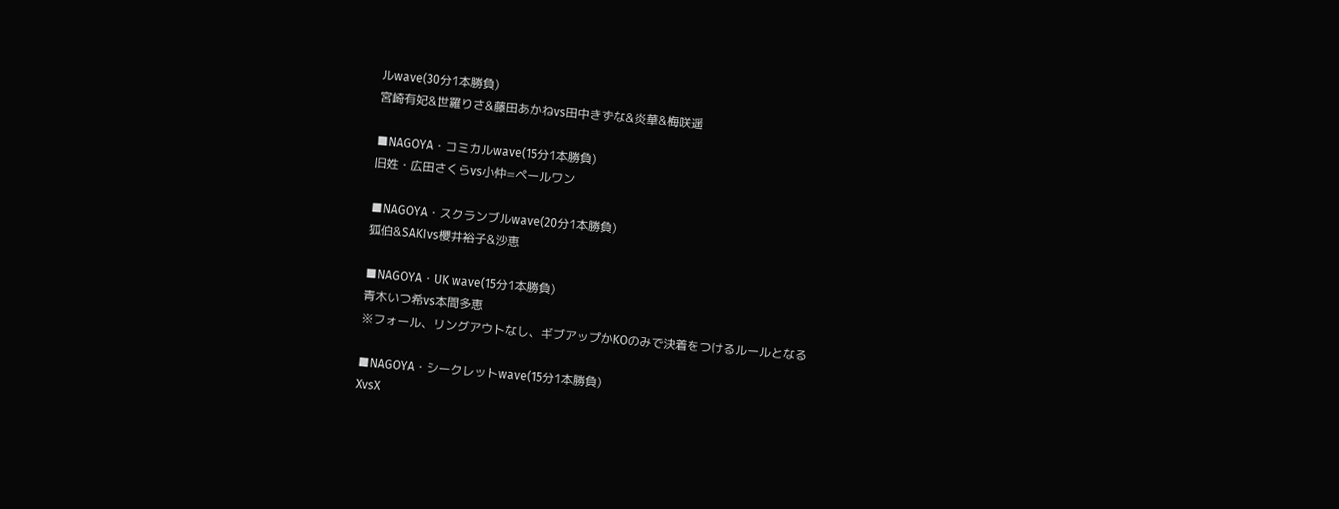ルwave(30分1本勝負)
宮崎有妃&世羅りさ&藤田あかねvs田中きずな&炎華&梅咲遥

■NAGOYA・コミカルwave(15分1本勝負)
旧姓・広田さくらvs小仲=ペールワン

■NAGOYA・スクランブルwave(20分1本勝負)
狐伯&SAKIvs櫻井裕子&沙恵

■NAGOYA・UK wave(15分1本勝負)
青木いつ希vs本間多恵
※フォール、リングアウトなし、ギブアップかKOのみで決着をつけるルールとなる

■NAGOYA・シークレットwave(15分1本勝負)
XvsX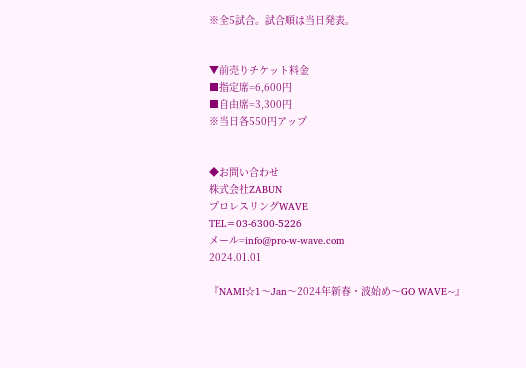※全5試合。試合順は当日発表。


▼前売りチケット料金
■指定席=6,600円
■自由席=3,300円
※当日各550円アップ


◆お問い合わせ
株式会社ZABUN
プロレスリングWAVE
TEL=03-6300-5226
メール=info@pro-w-wave.com
2024.01.01

『NAMI☆1〜Jan〜2024年新春・波始め〜GO WAVE~』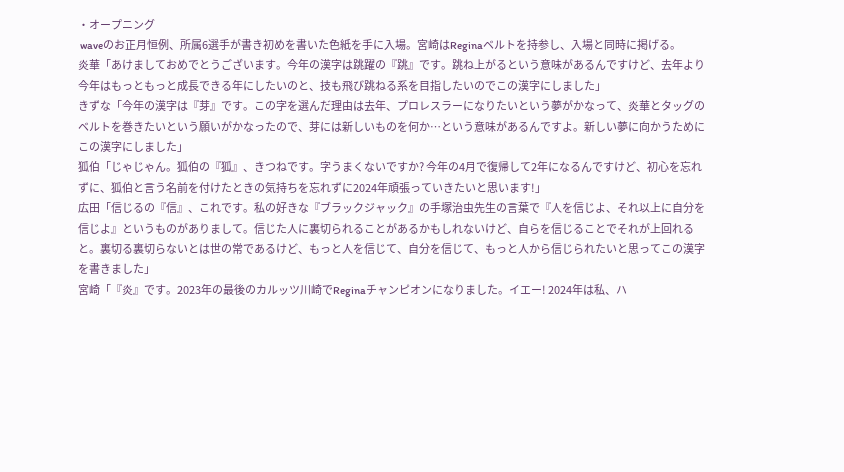・オープニング
 waveのお正月恒例、所属6選手が書き初めを書いた色紙を手に入場。宮崎はReginaベルトを持参し、入場と同時に掲げる。
炎華「あけましておめでとうございます。今年の漢字は跳躍の『跳』です。跳ね上がるという意味があるんですけど、去年より今年はもっともっと成長できる年にしたいのと、技も飛び跳ねる系を目指したいのでこの漢字にしました」
きずな「今年の漢字は『芽』です。この字を選んだ理由は去年、プロレスラーになりたいという夢がかなって、炎華とタッグのベルトを巻きたいという願いがかなったので、芽には新しいものを何か…という意味があるんですよ。新しい夢に向かうためにこの漢字にしました」
狐伯「じゃじゃん。狐伯の『狐』、きつねです。字うまくないですか? 今年の4月で復帰して2年になるんですけど、初心を忘れずに、狐伯と言う名前を付けたときの気持ちを忘れずに2024年頑張っていきたいと思います!」
広田「信じるの『信』、これです。私の好きな『ブラックジャック』の手塚治虫先生の言葉で『人を信じよ、それ以上に自分を信じよ』というものがありまして。信じた人に裏切られることがあるかもしれないけど、自らを信じることでそれが上回れると。裏切る裏切らないとは世の常であるけど、もっと人を信じて、自分を信じて、もっと人から信じられたいと思ってこの漢字を書きました」
宮崎「『炎』です。2023年の最後のカルッツ川崎でReginaチャンピオンになりました。イエー! 2024年は私、ハ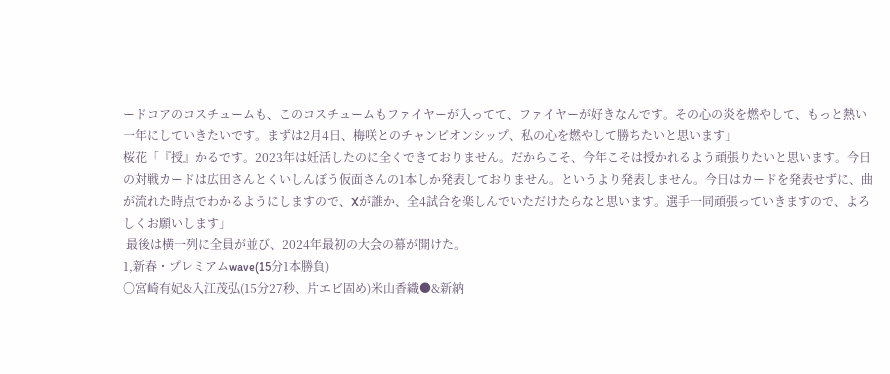ードコアのコスチュームも、このコスチュームもファイヤーが入ってて、ファイヤーが好きなんです。その心の炎を燃やして、もっと熱い一年にしていきたいです。まずは2月4日、梅咲とのチャンピオンシップ、私の心を燃やして勝ちたいと思います」
桜花「『授』かるです。2023年は妊活したのに全くできておりません。だからこそ、今年こそは授かれるよう頑張りたいと思います。今日の対戦カードは広田さんとくいしんぼう仮面さんの1本しか発表しておりません。というより発表しません。今日はカードを発表せずに、曲が流れた時点でわかるようにしますので、Xが誰か、全4試合を楽しんでいただけたらなと思います。選手一同頑張っていきますので、よろしくお願いします」
 最後は横一列に全員が並び、2024年最初の大会の幕が開けた。
1,新春・プレミアムwave(15分1本勝負)
〇宮崎有妃&入江茂弘(15分27秒、片エビ固め)米山香織●&新納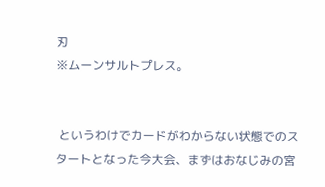刃
※ムーンサルトプレス。


 というわけでカードがわからない状態でのスタートとなった今大会、まずはおなじみの宮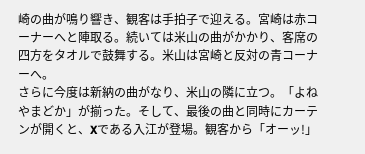崎の曲が鳴り響き、観客は手拍子で迎える。宮崎は赤コーナーへと陣取る。続いては米山の曲がかかり、客席の四方をタオルで鼓舞する。米山は宮崎と反対の青コーナーへ。
さらに今度は新納の曲がなり、米山の隣に立つ。「よねやまどか」が揃った。そして、最後の曲と同時にカーテンが開くと、Xである入江が登場。観客から「オーッ!」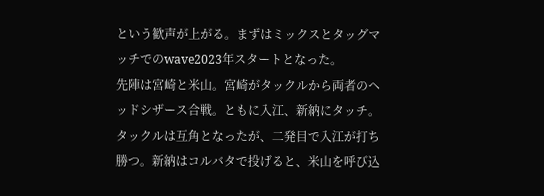という歓声が上がる。まずはミックスとタッグマッチでのwave2023年スタートとなった。
先陣は宮崎と米山。宮崎がタックルから両者のヘッドシザース合戦。ともに入江、新納にタッチ。タックルは互角となったが、二発目で入江が打ち勝つ。新納はコルバタで投げると、米山を呼び込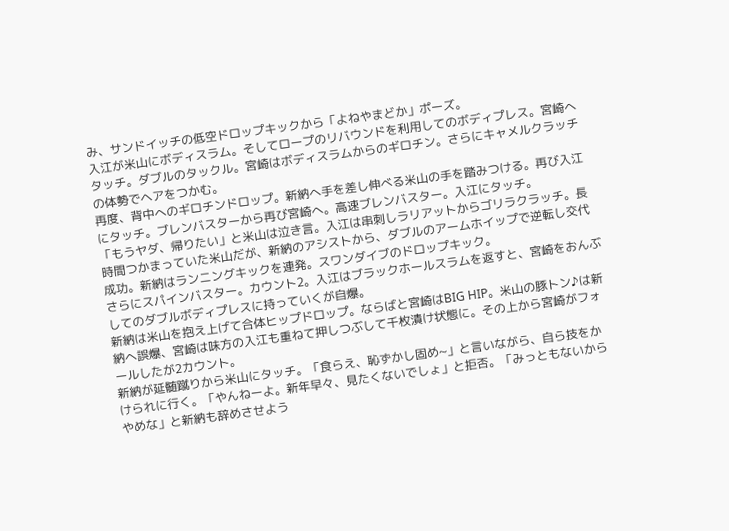み、サンドイッチの低空ドロップキックから「よねやまどか」ポーズ。
入江が米山にボディスラム。そしてロープのリバウンドを利用してのボディプレス。宮崎へタッチ。ダブルのタックル。宮崎はボディスラムからのギロチン。さらにキャメルクラッチの体勢でヘアをつかむ。
再度、背中へのギロチンドロップ。新納へ手を差し伸べる米山の手を踏みつける。再び入江にタッチ。ブレンバスターから再び宮崎へ。高速ブレンバスター。入江にタッチ。
「もうヤダ、帰りたい」と米山は泣き言。入江は串刺しラリアットからゴリラクラッチ。長時間つかまっていた米山だが、新納のアシストから、ダブルのアームホイップで逆転し交代成功。新納はランニングキックを連発。スワンダイブのドロップキック。
さらにスパインバスター。カウント2。入江はブラックホールスラムを返すと、宮崎をおんぶしてのダブルボディプレスに持っていくが自爆。
新納は米山を抱え上げて合体ヒップドロップ。ならばと宮崎はBIG HIP。米山の豚トン♪は新納へ誤爆、宮崎は味方の入江も重ねて押しつぶして千枚漬け状態に。その上から宮崎がフォールしたが2カウント。
新納が延髄蹴りから米山にタッチ。「食らえ、恥ずかし固め~」と言いながら、自ら技をかけられに行く。「やんねーよ。新年早々、見たくないでしょ」と拒否。「みっともないからやめな」と新納も辞めさせよう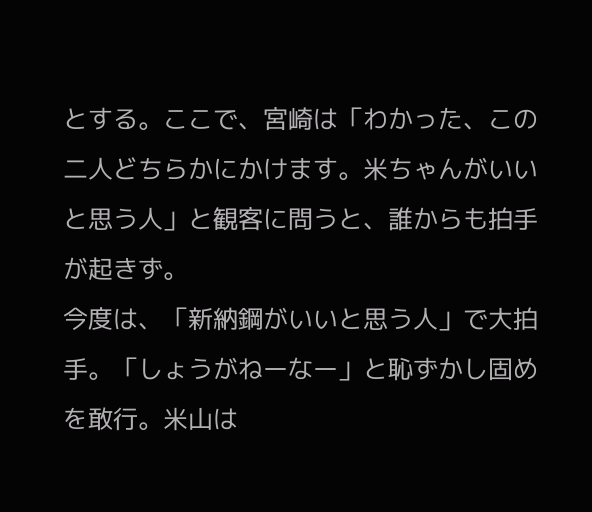とする。ここで、宮崎は「わかった、この二人どちらかにかけます。米ちゃんがいいと思う人」と観客に問うと、誰からも拍手が起きず。
今度は、「新納鋼がいいと思う人」で大拍手。「しょうがねーなー」と恥ずかし固めを敢行。米山は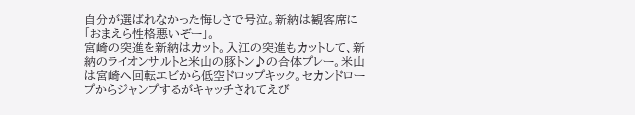自分が選ばれなかった悔しさで号泣。新納は観客席に「おまえら性格悪いぞー」。
宮崎の突進を新納はカット。入江の突進もカットして、新納のライオンサルトと米山の豚トン♪の合体プレー。米山は宮崎へ回転エビから低空ドロップキック。セカンドロープからジャンプするがキャッチされてえび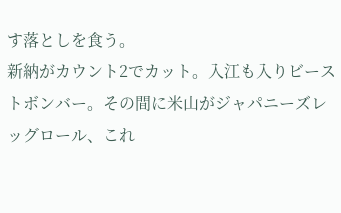す落としを食う。
新納がカウント2でカット。入江も入りビーストボンバー。その間に米山がジャパニーズレッグロール、これ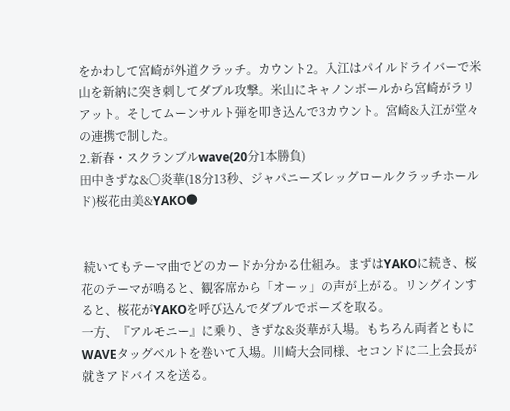をかわして宮崎が外道クラッチ。カウント2。入江はパイルドライバーで米山を新納に突き刺してダブル攻撃。米山にキャノンボールから宮崎がラリアット。そしてムーンサルト弾を叩き込んで3カウント。宮崎&入江が堂々の連携で制した。
2.新春・スクランブルwave(20分1本勝負)
田中きずな&〇炎華(18分13秒、ジャパニーズレッグロールクラッチホールド)桜花由美&YAKO●


 続いてもテーマ曲でどのカードか分かる仕組み。まずはYAKOに続き、桜花のテーマが鳴ると、観客席から「オーッ」の声が上がる。リングインすると、桜花がYAKOを呼び込んでダブルでポーズを取る。
一方、『アルモニー』に乗り、きずな&炎華が入場。もちろん両者ともにWAVEタッグベルトを巻いて入場。川崎大会同様、セコンドに二上会長が就きアドバイスを送る。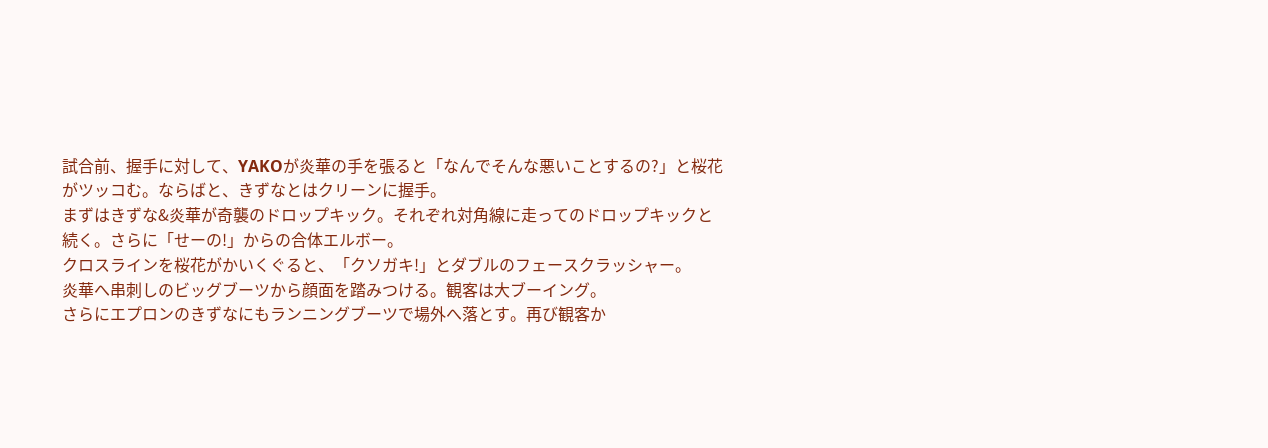試合前、握手に対して、YAKOが炎華の手を張ると「なんでそんな悪いことするの?」と桜花がツッコむ。ならばと、きずなとはクリーンに握手。
まずはきずな&炎華が奇襲のドロップキック。それぞれ対角線に走ってのドロップキックと続く。さらに「せーの!」からの合体エルボー。
クロスラインを桜花がかいくぐると、「クソガキ!」とダブルのフェースクラッシャー。
炎華へ串刺しのビッグブーツから顔面を踏みつける。観客は大ブーイング。
さらにエプロンのきずなにもランニングブーツで場外へ落とす。再び観客か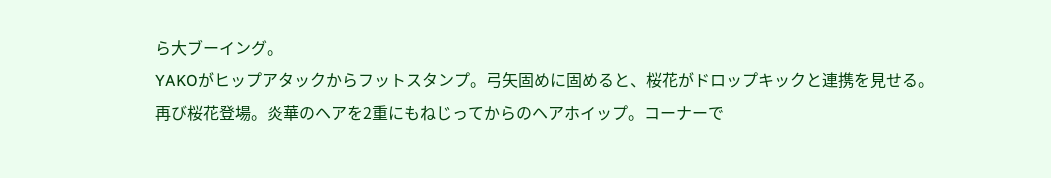ら大ブーイング。
YAKOがヒップアタックからフットスタンプ。弓矢固めに固めると、桜花がドロップキックと連携を見せる。
再び桜花登場。炎華のヘアを2重にもねじってからのヘアホイップ。コーナーで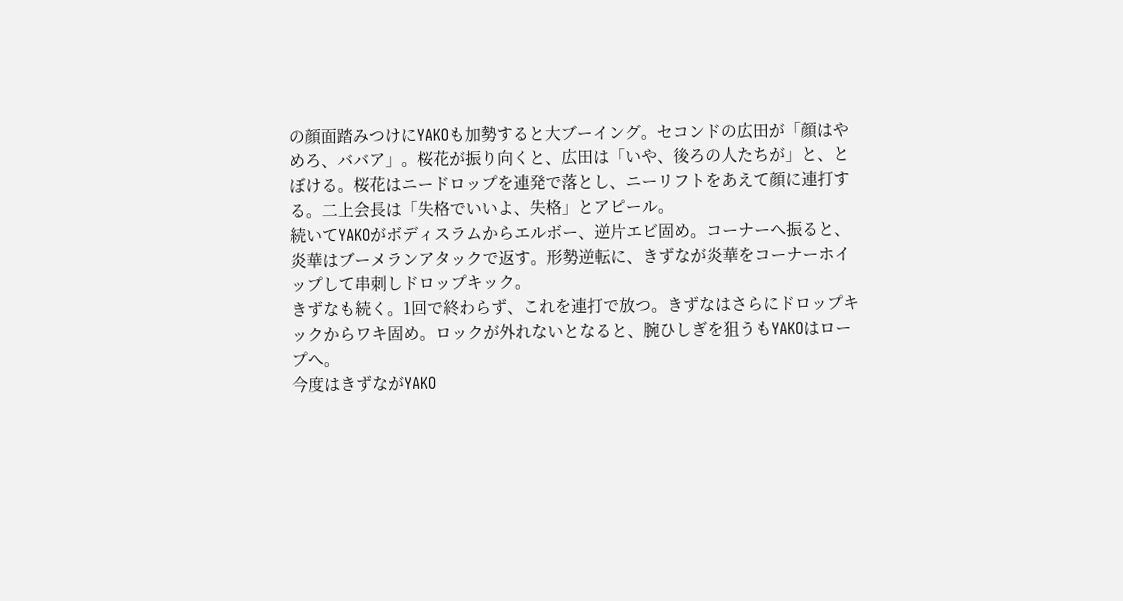の顔面踏みつけにYAKOも加勢すると大ブーイング。セコンドの広田が「顔はやめろ、ババア」。桜花が振り向くと、広田は「いや、後ろの人たちが」と、とぼける。桜花はニードロップを連発で落とし、ニーリフトをあえて顔に連打する。二上会長は「失格でいいよ、失格」とアピール。
続いてYAKOがボディスラムからエルボー、逆片エビ固め。コーナーへ振ると、炎華はブーメランアタックで返す。形勢逆転に、きずなが炎華をコーナーホイップして串刺しドロップキック。
きずなも続く。1回で終わらず、これを連打で放つ。きずなはさらにドロップキックからワキ固め。ロックが外れないとなると、腕ひしぎを狙うもYAKOはロープへ。
今度はきずながYAKO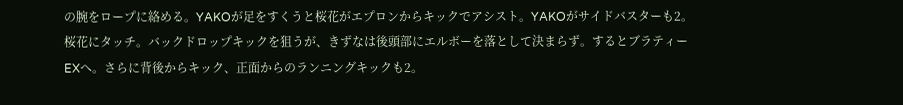の腕をロープに絡める。YAKOが足をすくうと桜花がエプロンからキックでアシスト。YAKOがサイドバスターも2。桜花にタッチ。バックドロップキックを狙うが、きずなは後頭部にエルボーを落として決まらず。するとブラティーEXへ。さらに背後からキック、正面からのランニングキックも2。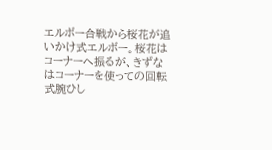エルボー合戦から桜花が追いかけ式エルボー。桜花はコーナーへ振るが、きずなはコーナーを使っての回転式腕ひし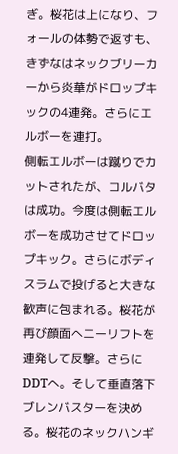ぎ。桜花は上になり、フォールの体勢で返すも、きずなはネックブリーカーから炎華がドロップキックの4連発。さらにエルボーを連打。
側転エルボーは蹴りでカットされたが、コルバタは成功。今度は側転エルボーを成功させてドロップキック。さらにボディスラムで投げると大きな歓声に包まれる。桜花が再び顔面へニーリフトを連発して反撃。さらにDDTへ。そして垂直落下ブレンバスターを決める。桜花のネックハンギ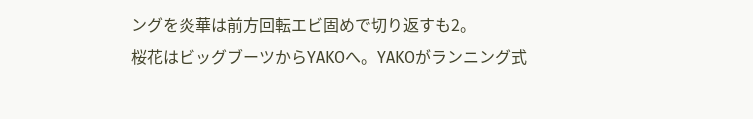ングを炎華は前方回転エビ固めで切り返すも2。
桜花はビッグブーツからYAKOへ。YAKOがランニング式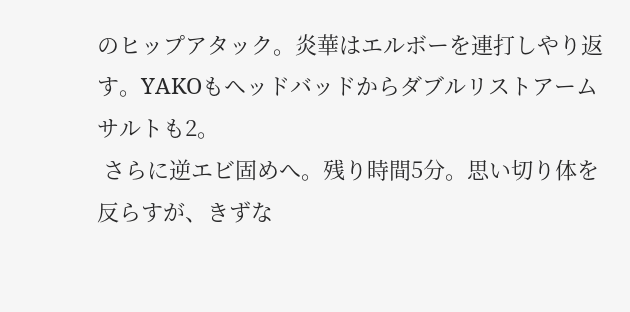のヒップアタック。炎華はエルボーを連打しやり返す。YAKOもヘッドバッドからダブルリストアームサルトも2。
 さらに逆エビ固めへ。残り時間5分。思い切り体を反らすが、きずな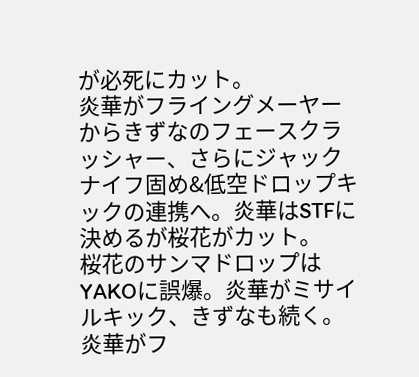が必死にカット。
炎華がフライングメーヤーからきずなのフェースクラッシャー、さらにジャックナイフ固め&低空ドロップキックの連携へ。炎華はSTFに決めるが桜花がカット。
桜花のサンマドロップはYAKOに誤爆。炎華がミサイルキック、きずなも続く。炎華がフ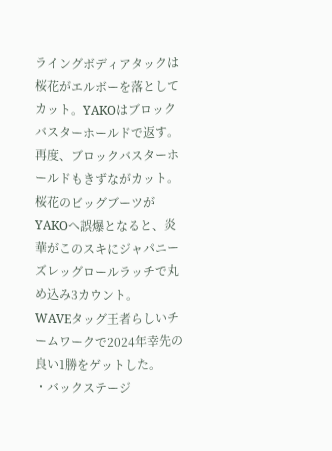ライングボディアタックは桜花がエルボーを落としてカット。YAKOはブロックバスターホールドで返す。再度、ブロックバスターホールドもきずながカット。
桜花のビッグブーツがYAKOへ誤爆となると、炎華がこのスキにジャパニーズレッグロールラッチで丸め込み3カウント。
WAVEタッグ王者らしいチームワークで2024年幸先の良い1勝をゲットした。
・バックステージ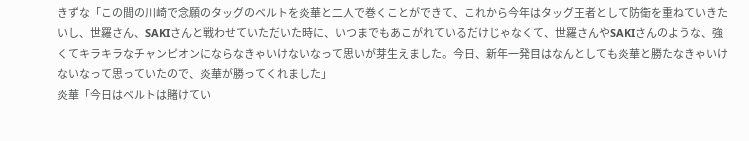きずな「この間の川崎で念願のタッグのベルトを炎華と二人で巻くことができて、これから今年はタッグ王者として防衛を重ねていきたいし、世羅さん、SAKIさんと戦わせていただいた時に、いつまでもあこがれているだけじゃなくて、世羅さんやSAKIさんのような、強くてキラキラなチャンピオンにならなきゃいけないなって思いが芽生えました。今日、新年一発目はなんとしても炎華と勝たなきゃいけないなって思っていたので、炎華が勝ってくれました」
炎華「今日はベルトは賭けてい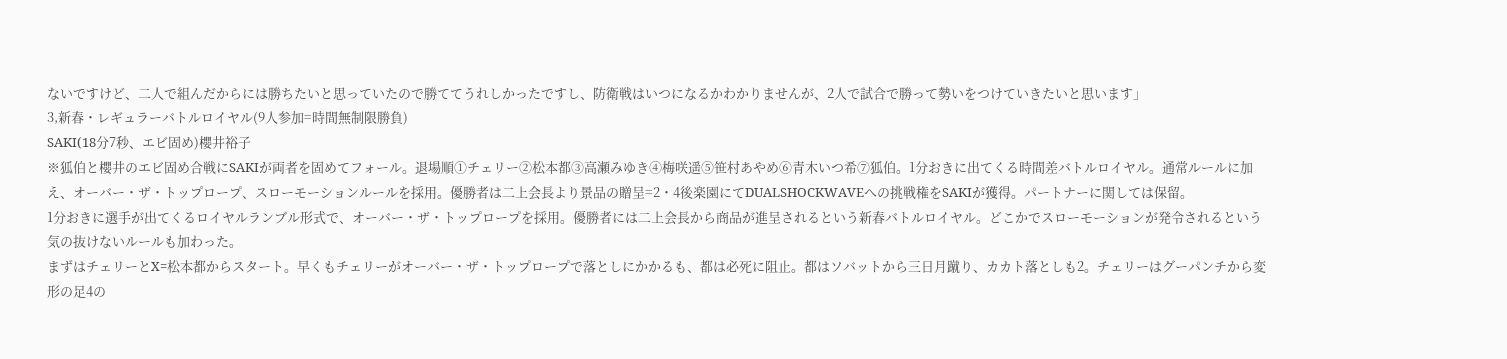ないですけど、二人で組んだからには勝ちたいと思っていたので勝ててうれしかったですし、防衛戦はいつになるかわかりませんが、2人で試合で勝って勢いをつけていきたいと思います」
3,新春・レギュラーバトルロイヤル(9人参加=時間無制限勝負)
SAKI(18分7秒、エビ固め)櫻井裕子
※狐伯と櫻井のエビ固め合戦にSAKIが両者を固めてフォール。退場順①チェリー②松本都③高瀬みゆき④梅咲遥⑤笹村あやめ⑥青木いつ希⑦狐伯。1分おきに出てくる時間差バトルロイヤル。通常ルールに加え、オーバー・ザ・トップロープ、スローモーションルールを採用。優勝者は二上会長より景品の贈呈=2・4後楽園にてDUALSHOCKWAVEへの挑戦権をSAKIが獲得。パートナーに関しては保留。
1分おきに選手が出てくるロイヤルランブル形式で、オーバー・ザ・トップロープを採用。優勝者には二上会長から商品が進呈されるという新春バトルロイヤル。どこかでスローモーションが発令されるという気の抜けないルールも加わった。
まずはチェリーとX=松本都からスタート。早くもチェリーがオーバー・ザ・トップロープで落としにかかるも、都は必死に阻止。都はソバットから三日月蹴り、カカト落としも2。チェリーはグーパンチから変形の足4の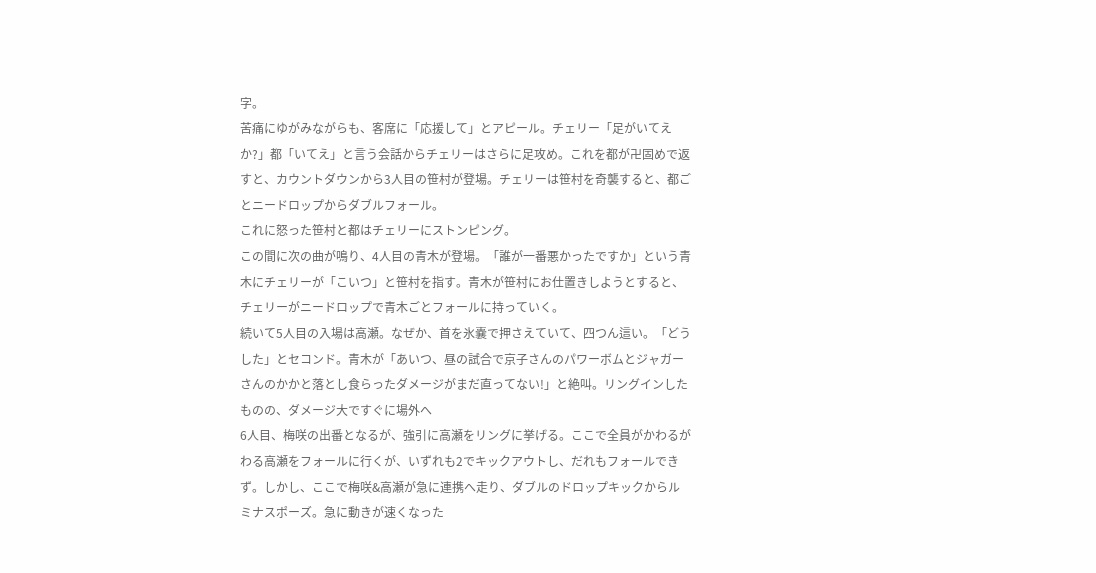字。
苦痛にゆがみながらも、客席に「応援して」とアピール。チェリー「足がいてえか?」都「いてえ」と言う会話からチェリーはさらに足攻め。これを都が卍固めで返すと、カウントダウンから3人目の笹村が登場。チェリーは笹村を奇襲すると、都ごとニードロップからダブルフォール。
これに怒った笹村と都はチェリーにストンピング。
この間に次の曲が鳴り、4人目の青木が登場。「誰が一番悪かったですか」という青木にチェリーが「こいつ」と笹村を指す。青木が笹村にお仕置きしようとすると、チェリーがニードロップで青木ごとフォールに持っていく。
続いて5人目の入場は高瀬。なぜか、首を氷嚢で押さえていて、四つん這い。「どうした」とセコンド。青木が「あいつ、昼の試合で京子さんのパワーボムとジャガーさんのかかと落とし食らったダメージがまだ直ってない!」と絶叫。リングインしたものの、ダメージ大ですぐに場外へ
6人目、梅咲の出番となるが、強引に高瀬をリングに挙げる。ここで全員がかわるがわる高瀬をフォールに行くが、いずれも2でキックアウトし、だれもフォールできず。しかし、ここで梅咲&高瀬が急に連携へ走り、ダブルのドロップキックからルミナスポーズ。急に動きが速くなった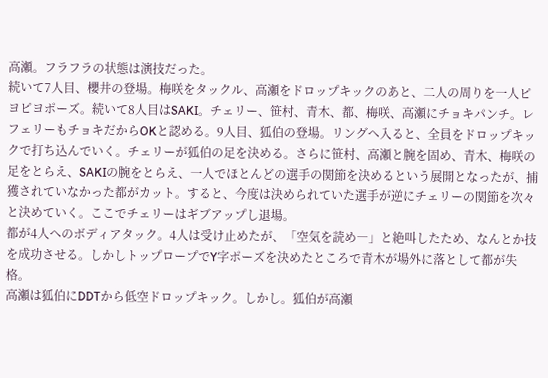高瀬。フラフラの状態は演技だった。
続いて7人目、櫻井の登場。梅咲をタックル、高瀬をドロップキックのあと、二人の周りを一人ピヨピヨポーズ。続いて8人目はSAKI。チェリー、笹村、青木、都、梅咲、高瀬にチョキパンチ。レフェリーもチョキだからOKと認める。9人目、狐伯の登場。リングへ入ると、全員をドロップキックで打ち込んでいく。チェリーが狐伯の足を決める。さらに笹村、高瀬と腕を固め、青木、梅咲の足をとらえ、SAKIの腕をとらえ、一人でほとんどの選手の関節を決めるという展開となったが、捕獲されていなかった都がカット。すると、今度は決められていた選手が逆にチェリーの関節を次々と決めていく。ここでチェリーはギブアップし退場。
都が4人へのボディアタック。4人は受け止めたが、「空気を読め―」と絶叫したため、なんとか技を成功させる。しかしトップロープでY字ポーズを決めたところで青木が場外に落として都が失格。
高瀬は狐伯にDDTから低空ドロップキック。しかし。狐伯が高瀬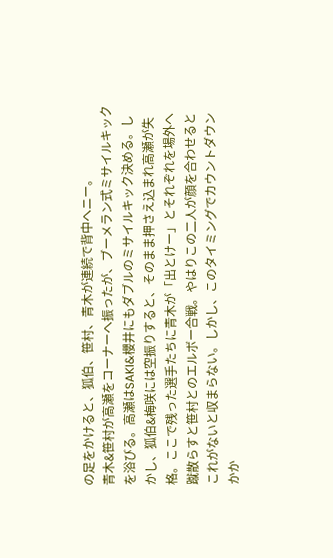の足をかけると、狐伯、笹村、青木が連続で背中へニー。
青木&笹村が高瀬をコーナーへ振ったが、ブーメラン式ミサイルキックを浴びる。高瀬はSAKI&櫻井にもダブルのミサイルキック決める。しかし、狐伯&梅咲には空振りすると、そのまま押さえ込まれ高瀬が失格。ここで残った選手たちに青木が「出とけー」とそれぞれを場外へ蹴散らすと笹村とのエルボー合戦。やはりこの二人が顔を合わせるとこれがないと収まらない。しかし、このタイミングでカウントダウンかか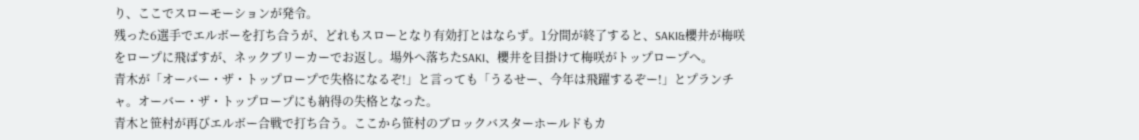り、ここでスローモーションが発令。
残った6選手でエルボーを打ち合うが、どれもスローとなり有効打とはならず。1分間が終了すると、SAKI&櫻井が梅咲をロープに飛ばすが、ネックブリーカーでお返し。場外へ落ちたSAKI、櫻井を目掛けて梅咲がトップロープへ。
青木が「オーバー・ザ・トップロープで失格になるぞ!」と言っても「うるせー、今年は飛躍するぞー!」とプランチャ。オーバー・ザ・トップロープにも納得の失格となった。
青木と笹村が再びエルボー合戦で打ち合う。ここから笹村のブロックバスターホールドもカ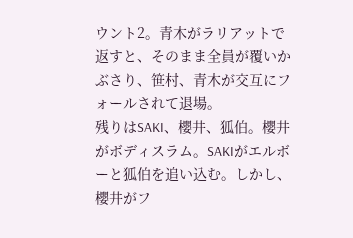ウント2。青木がラリアットで返すと、そのまま全員が覆いかぶさり、笹村、青木が交互にフォールされて退場。
残りはSAKI、櫻井、狐伯。櫻井がボディスラム。SAKIがエルボーと狐伯を追い込む。しかし、櫻井がフ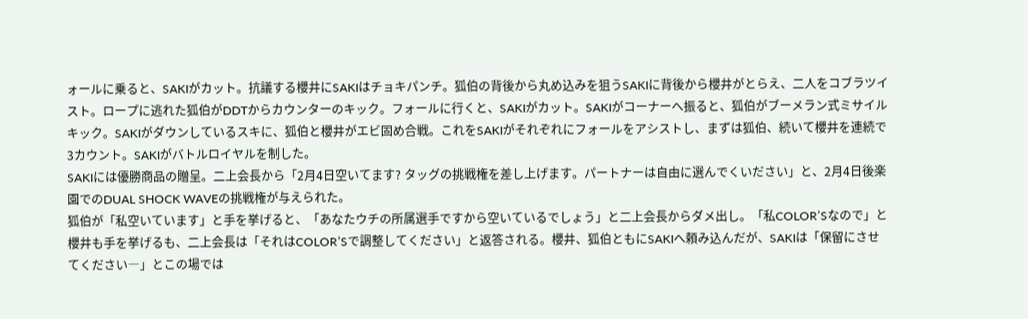ォールに乗ると、SAKIがカット。抗議する櫻井にSAKIはチョキパンチ。狐伯の背後から丸め込みを狙うSAKIに背後から櫻井がとらえ、二人をコブラツイスト。ロープに逃れた狐伯がDDTからカウンターのキック。フォールに行くと、SAKIがカット。SAKIがコーナーへ振ると、狐伯がブーメラン式ミサイルキック。SAKIがダウンしているスキに、狐伯と櫻井がエビ固め合戦。これをSAKIがそれぞれにフォールをアシストし、まずは狐伯、続いて櫻井を連続で3カウント。SAKIがバトルロイヤルを制した。
SAKIには優勝商品の贈呈。二上会長から「2月4日空いてます? タッグの挑戦権を差し上げます。パートナーは自由に選んでくいださい」と、2月4日後楽園でのDUAL SHOCK WAVEの挑戦権が与えられた。
狐伯が「私空いています」と手を挙げると、「あなたウチの所属選手ですから空いているでしょう」と二上会長からダメ出し。「私COLOR’Sなので」と櫻井も手を挙げるも、二上会長は「それはCOLOR’Sで調整してください」と返答される。櫻井、狐伯ともにSAKIへ頼み込んだが、SAKIは「保留にさせてください―」とこの場では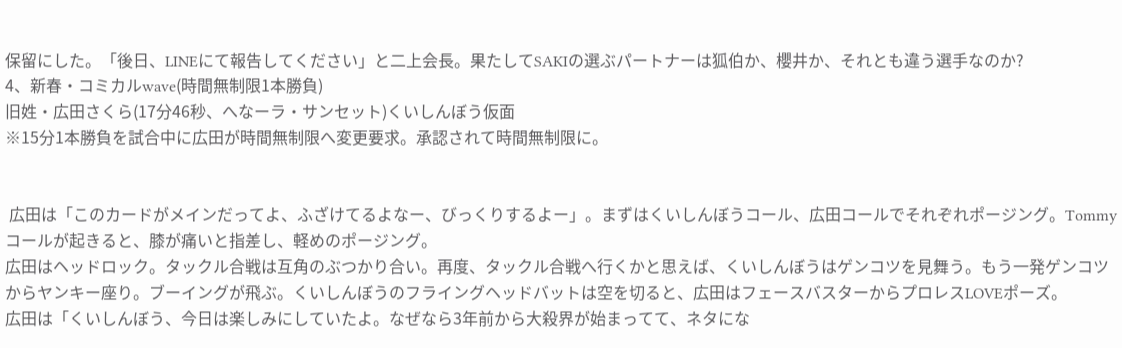保留にした。「後日、LINEにて報告してください」と二上会長。果たしてSAKIの選ぶパートナーは狐伯か、櫻井か、それとも違う選手なのか?
4、新春・コミカルwave(時間無制限1本勝負)
旧姓・広田さくら(17分46秒、へなーラ・サンセット)くいしんぼう仮面
※15分1本勝負を試合中に広田が時間無制限へ変更要求。承認されて時間無制限に。


 広田は「このカードがメインだってよ、ふざけてるよなー、びっくりするよー」。まずはくいしんぼうコール、広田コールでそれぞれポージング。Tommyコールが起きると、膝が痛いと指差し、軽めのポージング。
広田はヘッドロック。タックル合戦は互角のぶつかり合い。再度、タックル合戦へ行くかと思えば、くいしんぼうはゲンコツを見舞う。もう一発ゲンコツからヤンキー座り。ブーイングが飛ぶ。くいしんぼうのフライングヘッドバットは空を切ると、広田はフェースバスターからプロレスLOVEポーズ。
広田は「くいしんぼう、今日は楽しみにしていたよ。なぜなら3年前から大殺界が始まってて、ネタにな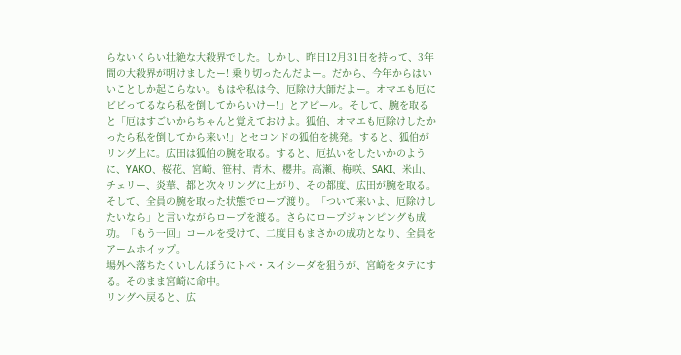らないくらい壮絶な大殺界でした。しかし、昨日12月31日を持って、3年間の大殺界が明けましたー! 乗り切ったんだよー。だから、今年からはいいことしか起こらない。もはや私は今、厄除け大師だよー。オマエも厄にビビってるなら私を倒してからいけー!」とアピール。そして、腕を取ると「厄はすごいからちゃんと覚えておけよ。狐伯、オマエも厄除けしたかったら私を倒してから来い!」とセコンドの狐伯を挑発。すると、狐伯がリング上に。広田は狐伯の腕を取る。すると、厄払いをしたいかのように、YAKO、桜花、宮崎、笹村、青木、櫻井。高瀬、梅咲、SAKI、米山、チェリー、炎華、都と次々リングに上がり、その都度、広田が腕を取る。そして、全員の腕を取った状態でロープ渡り。「ついて来いよ、厄除けしたいなら」と言いながらロープを渡る。さらにロープジャンピングも成功。「もう一回」コールを受けて、二度目もまさかの成功となり、全員をアームホイップ。
場外へ落ちたくいしんぼうにトペ・スイシーダを狙うが、宮崎をタテにする。そのまま宮崎に命中。
リングへ戻ると、広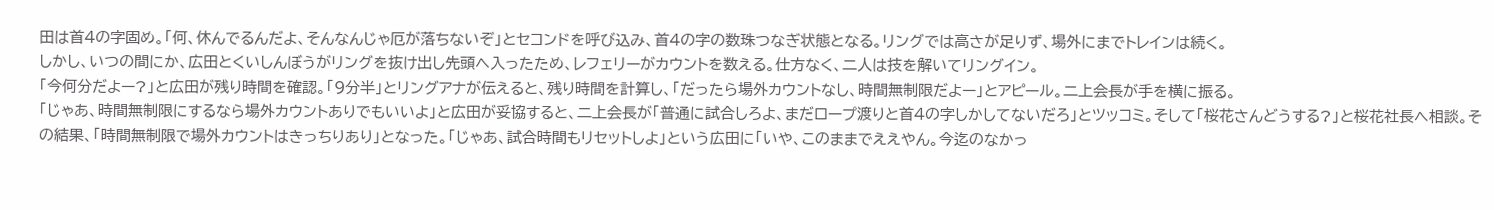田は首4の字固め。「何、休んでるんだよ、そんなんじゃ厄が落ちないぞ」とセコンドを呼び込み、首4の字の数珠つなぎ状態となる。リングでは高さが足りず、場外にまでトレインは続く。
しかし、いつの間にか、広田とくいしんぼうがリングを抜け出し先頭へ入ったため、レフェリーがカウントを数える。仕方なく、二人は技を解いてリングイン。
「今何分だよー?」と広田が残り時間を確認。「9分半」とリングアナが伝えると、残り時間を計算し、「だったら場外カウントなし、時間無制限だよー」とアピール。二上会長が手を横に振る。
「じゃあ、時間無制限にするなら場外カウントありでもいいよ」と広田が妥協すると、二上会長が「普通に試合しろよ、まだロープ渡りと首4の字しかしてないだろ」とツッコミ。そして「桜花さんどうする?」と桜花社長へ相談。その結果、「時間無制限で場外カウントはきっちりあり」となった。「じゃあ、試合時間もリセットしよ」という広田に「いや、このままでええやん。今迄のなかっ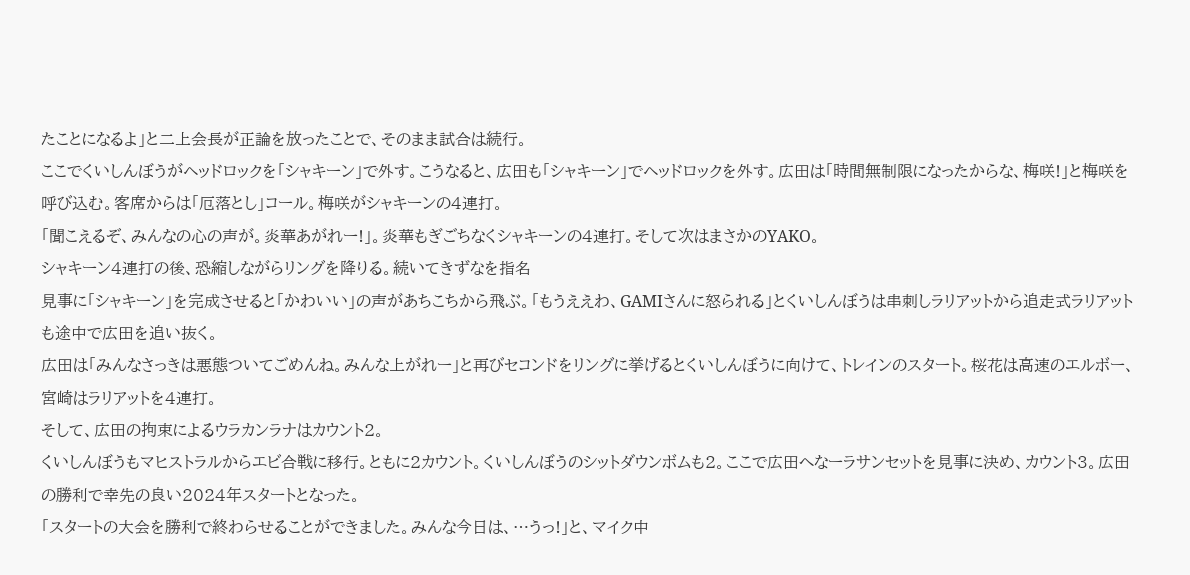たことになるよ」と二上会長が正論を放ったことで、そのまま試合は続行。
ここでくいしんぼうがヘッドロックを「シャキーン」で外す。こうなると、広田も「シャキーン」でヘッドロックを外す。広田は「時間無制限になったからな、梅咲!」と梅咲を呼び込む。客席からは「厄落とし」コール。梅咲がシャキーンの4連打。
「聞こえるぞ、みんなの心の声が。炎華あがれー!」。炎華もぎごちなくシャキーンの4連打。そして次はまさかのYAKO。
シャキーン4連打の後、恐縮しながらリングを降りる。続いてきずなを指名
見事に「シャキーン」を完成させると「かわいい」の声があちこちから飛ぶ。「もうええわ、GAMIさんに怒られる」とくいしんぼうは串刺しラリアットから追走式ラリアットも途中で広田を追い抜く。
広田は「みんなさっきは悪態ついてごめんね。みんな上がれー」と再びセコンドをリングに挙げるとくいしんぼうに向けて、トレインのスタート。桜花は高速のエルボー、宮崎はラリアットを4連打。
そして、広田の拘束によるウラカンラナはカウント2。
くいしんぼうもマヒストラルからエビ合戦に移行。ともに2カウント。くいしんぼうのシットダウンボムも2。ここで広田へなーラサンセットを見事に決め、カウント3。広田の勝利で幸先の良い2024年スタートとなった。
「スタートの大会を勝利で終わらせることができました。みんな今日は、…うっ!」と、マイク中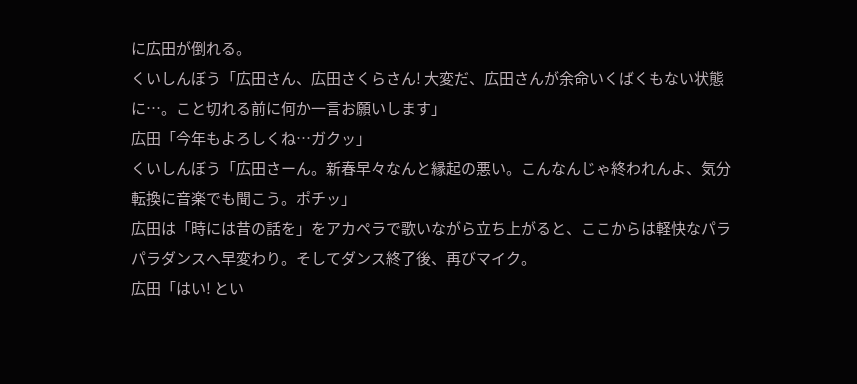に広田が倒れる。
くいしんぼう「広田さん、広田さくらさん! 大変だ、広田さんが余命いくばくもない状態に…。こと切れる前に何か一言お願いします」
広田「今年もよろしくね…ガクッ」
くいしんぼう「広田さーん。新春早々なんと縁起の悪い。こんなんじゃ終われんよ、気分転換に音楽でも聞こう。ポチッ」
広田は「時には昔の話を」をアカペラで歌いながら立ち上がると、ここからは軽快なパラパラダンスへ早変わり。そしてダンス終了後、再びマイク。
広田「はい! とい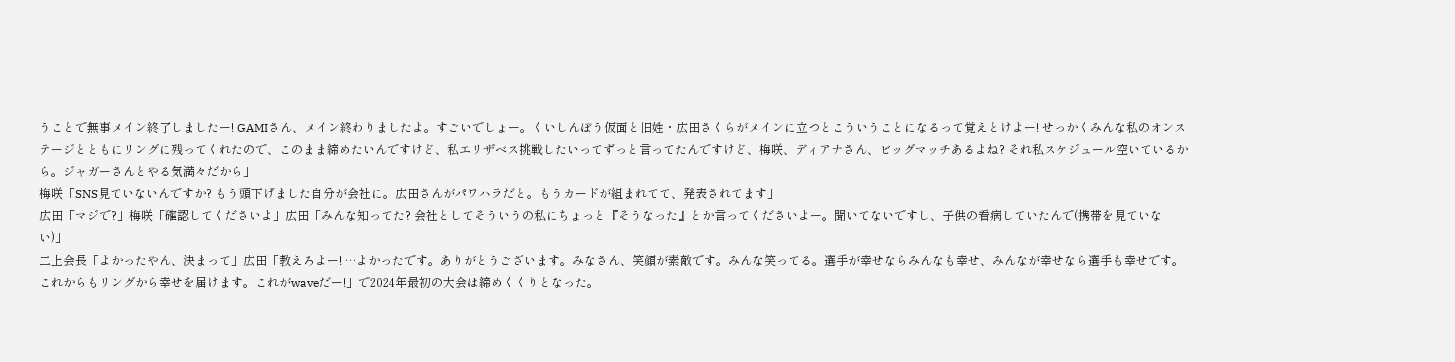うことで無事メイン終了しましたー! GAMIさん、メイン終わりましたよ。すごいでしょー。くいしんぼう仮面と旧姓・広田さくらがメインに立つとこういうことになるって覚えとけよー! せっかくみんな私のオンステージとともにリングに残ってくれたので、このまま締めたいんですけど、私エリザベス挑戦したいってずっと言ってたんですけど、梅咲、ディアナさん、ビッグマッチあるよね? それ私スケジュール空いているから。ジャガーさんとやる気満々だから」
梅咲「SNS見ていないんですか? もう頭下げました自分が会社に。広田さんがパワハラだと。もうカードが組まれてて、発表されてます」
広田「マジで?」梅咲「確認してくださいよ」広田「みんな知ってた? 会社としてそういうの私にちょっと『そうなった』とか言ってくださいよー。聞いてないですし、子供の看病していたんで(携帯を見ていない)」
二上会長「よかったやん、決まって」広田「教えろよー! …よかったです。ありがとうございます。みなさん、笑顔が素敵です。みんな笑ってる。選手が幸せならみんなも幸せ、みんなが幸せなら選手も幸せです。これからもリングから幸せを届けます。これがwaveだー!」で2024年最初の大会は締めくくりとなった。